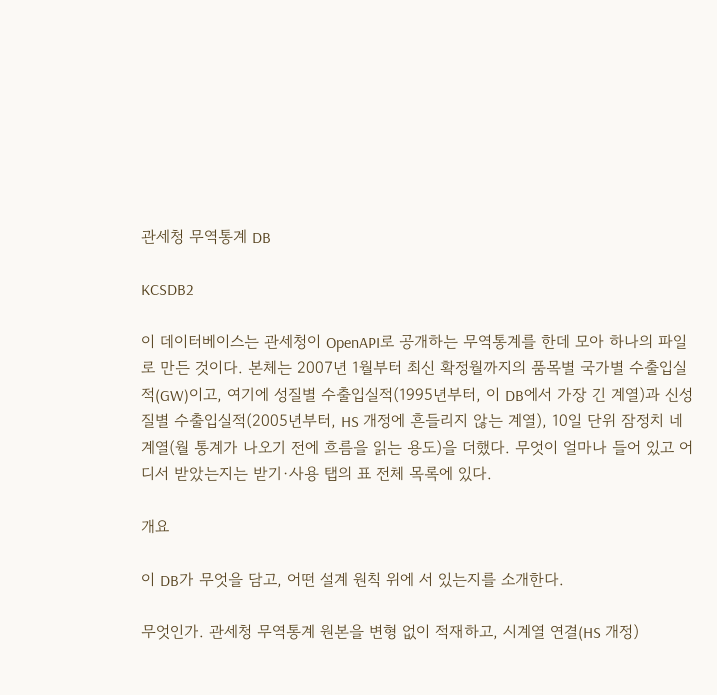관세청 무역통계 DB

KCSDB2

이 데이터베이스는 관세청이 OpenAPI로 공개하는 무역통계를 한데 모아 하나의 파일로 만든 것이다. 본체는 2007년 1월부터 최신 확정월까지의 품목별 국가별 수출입실적(GW)이고, 여기에 성질별 수출입실적(1995년부터, 이 DB에서 가장 긴 계열)과 신성질별 수출입실적(2005년부터, HS 개정에 흔들리지 않는 계열), 10일 단위 잠정치 네 계열(월 통계가 나오기 전에 흐름을 읽는 용도)을 더했다. 무엇이 얼마나 들어 있고 어디서 받았는지는 받기·사용 탭의 표 전체 목록에 있다.

개요

이 DB가 무엇을 담고, 어떤 설계 원칙 위에 서 있는지를 소개한다.

무엇인가. 관세청 무역통계 원본을 변형 없이 적재하고, 시계열 연결(HS 개정)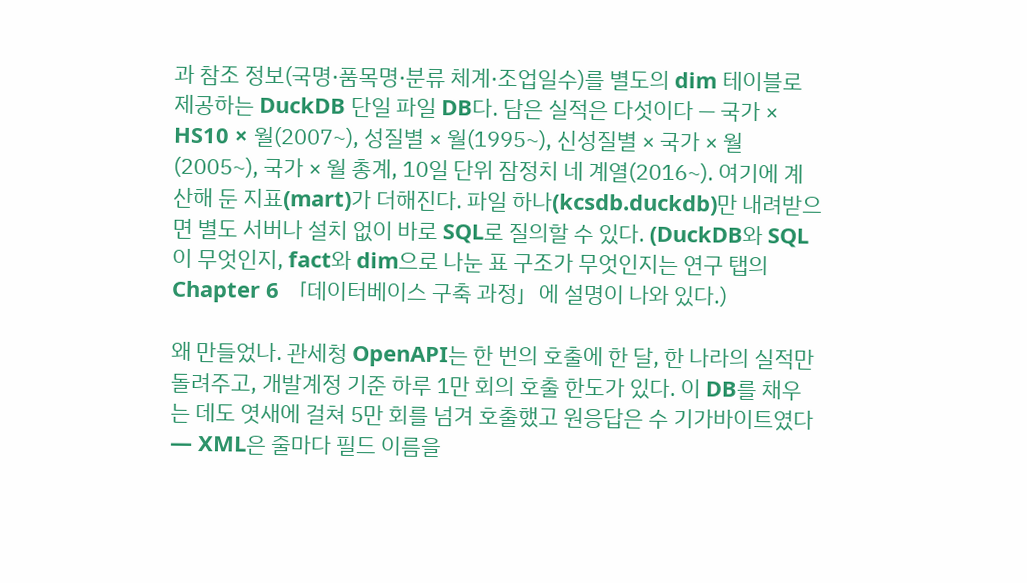과 참조 정보(국명·품목명·분류 체계·조업일수)를 별도의 dim 테이블로 제공하는 DuckDB 단일 파일 DB다. 담은 실적은 다섯이다 — 국가 × HS10 × 월(2007~), 성질별 × 월(1995~), 신성질별 × 국가 × 월(2005~), 국가 × 월 총계, 10일 단위 잠정치 네 계열(2016~). 여기에 계산해 둔 지표(mart)가 더해진다. 파일 하나(kcsdb.duckdb)만 내려받으면 별도 서버나 설치 없이 바로 SQL로 질의할 수 있다. (DuckDB와 SQL이 무엇인지, fact와 dim으로 나눈 표 구조가 무엇인지는 연구 탭의 Chapter 6 「데이터베이스 구축 과정」에 설명이 나와 있다.)

왜 만들었나. 관세청 OpenAPI는 한 번의 호출에 한 달, 한 나라의 실적만 돌려주고, 개발계정 기준 하루 1만 회의 호출 한도가 있다. 이 DB를 채우는 데도 엿새에 걸쳐 5만 회를 넘겨 호출했고 원응답은 수 기가바이트였다 — XML은 줄마다 필드 이름을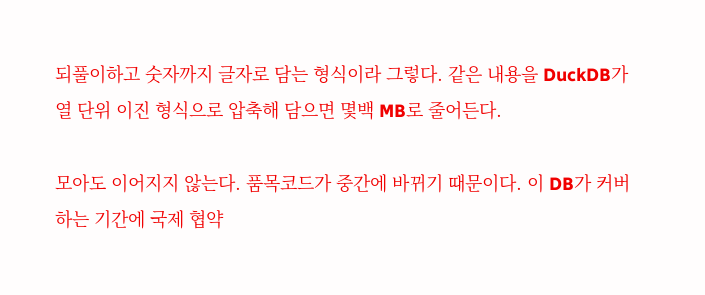되풀이하고 숫자까지 글자로 담는 형식이라 그렇다. 같은 내용을 DuckDB가 열 단위 이진 형식으로 압축해 담으면 몇백 MB로 줄어든다.

모아도 이어지지 않는다. 품목코드가 중간에 바뀌기 때문이다. 이 DB가 커버하는 기간에 국제 협약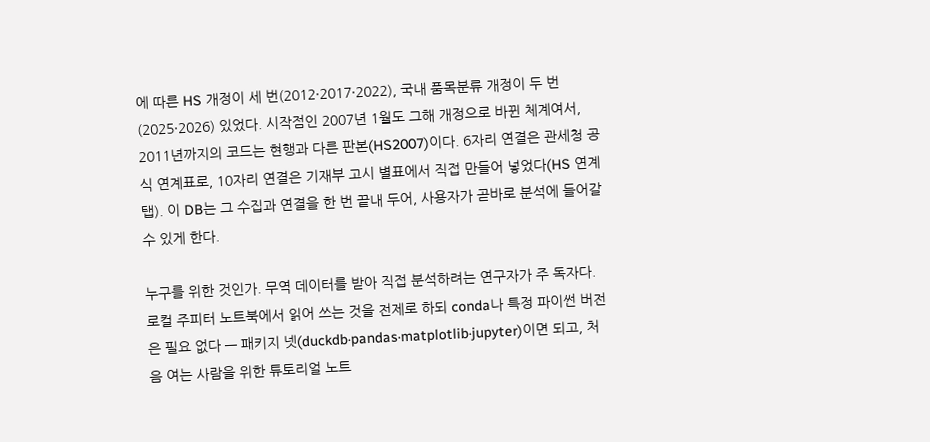에 따른 HS 개정이 세 번(2012·2017·2022), 국내 품목분류 개정이 두 번(2025·2026) 있었다. 시작점인 2007년 1월도 그해 개정으로 바뀐 체계여서, 2011년까지의 코드는 현행과 다른 판본(HS2007)이다. 6자리 연결은 관세청 공식 연계표로, 10자리 연결은 기재부 고시 별표에서 직접 만들어 넣었다(HS 연계 탭). 이 DB는 그 수집과 연결을 한 번 끝내 두어, 사용자가 곧바로 분석에 들어갈 수 있게 한다.

누구를 위한 것인가. 무역 데이터를 받아 직접 분석하려는 연구자가 주 독자다. 로컬 주피터 노트북에서 읽어 쓰는 것을 전제로 하되 conda나 특정 파이썬 버전은 필요 없다 — 패키지 넷(duckdb·pandas·matplotlib·jupyter)이면 되고, 처음 여는 사람을 위한 튜토리얼 노트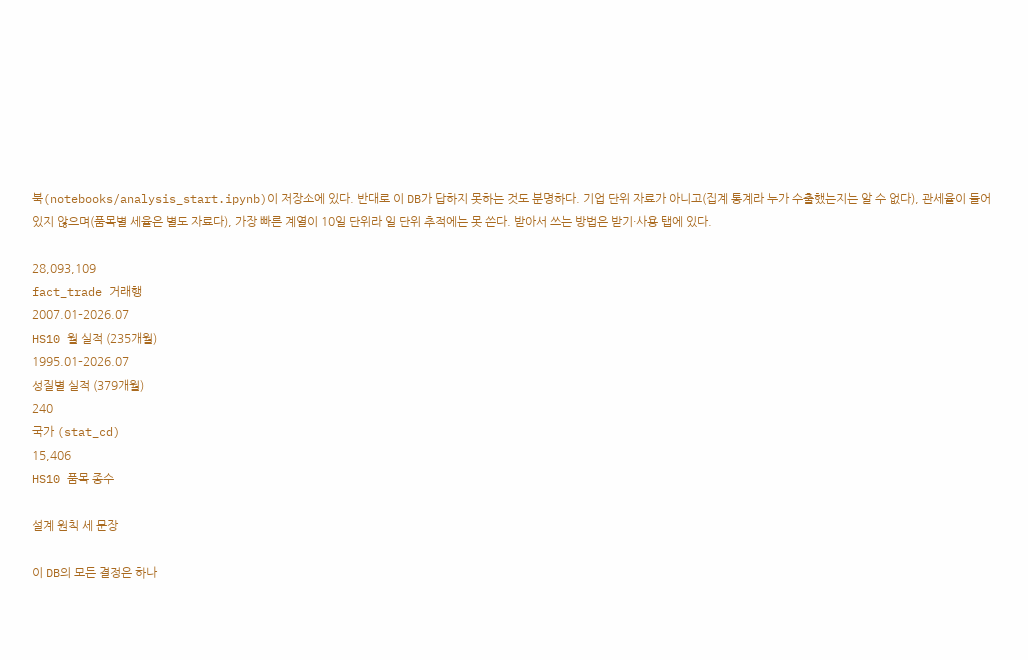북(notebooks/analysis_start.ipynb)이 저장소에 있다. 반대로 이 DB가 답하지 못하는 것도 분명하다. 기업 단위 자료가 아니고(집계 통계라 누가 수출했는지는 알 수 없다), 관세율이 들어 있지 않으며(품목별 세율은 별도 자료다), 가장 빠른 계열이 10일 단위라 일 단위 추적에는 못 쓴다. 받아서 쓰는 방법은 받기·사용 탭에 있다.

28,093,109
fact_trade 거래행
2007.01–2026.07
HS10 월 실적 (235개월)
1995.01–2026.07
성질별 실적 (379개월)
240
국가 (stat_cd)
15,406
HS10 품목 종수

설계 원칙 세 문장

이 DB의 모든 결정은 하나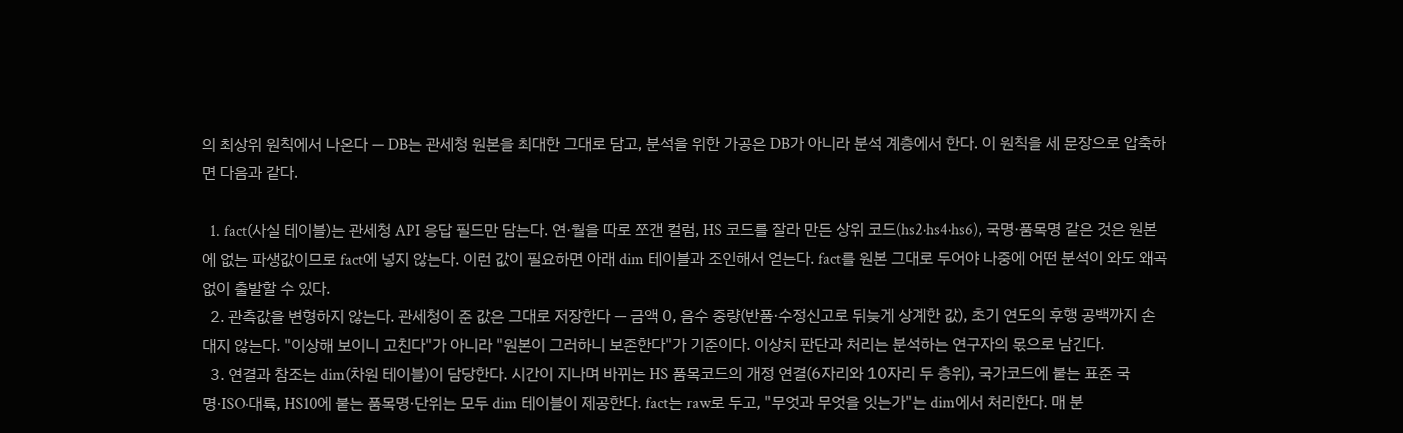의 최상위 원칙에서 나온다 — DB는 관세청 원본을 최대한 그대로 담고, 분석을 위한 가공은 DB가 아니라 분석 계층에서 한다. 이 원칙을 세 문장으로 압축하면 다음과 같다.

  1. fact(사실 테이블)는 관세청 API 응답 필드만 담는다. 연·월을 따로 쪼갠 컬럼, HS 코드를 잘라 만든 상위 코드(hs2·hs4·hs6), 국명·품목명 같은 것은 원본에 없는 파생값이므로 fact에 넣지 않는다. 이런 값이 필요하면 아래 dim 테이블과 조인해서 얻는다. fact를 원본 그대로 두어야 나중에 어떤 분석이 와도 왜곡 없이 출발할 수 있다.
  2. 관측값을 변형하지 않는다. 관세청이 준 값은 그대로 저장한다 — 금액 0, 음수 중량(반품·수정신고로 뒤늦게 상계한 값), 초기 연도의 후행 공백까지 손대지 않는다. "이상해 보이니 고친다"가 아니라 "원본이 그러하니 보존한다"가 기준이다. 이상치 판단과 처리는 분석하는 연구자의 몫으로 남긴다.
  3. 연결과 참조는 dim(차원 테이블)이 담당한다. 시간이 지나며 바뀌는 HS 품목코드의 개정 연결(6자리와 10자리 두 층위), 국가코드에 붙는 표준 국명·ISO·대륙, HS10에 붙는 품목명·단위는 모두 dim 테이블이 제공한다. fact는 raw로 두고, "무엇과 무엇을 잇는가"는 dim에서 처리한다. 매 분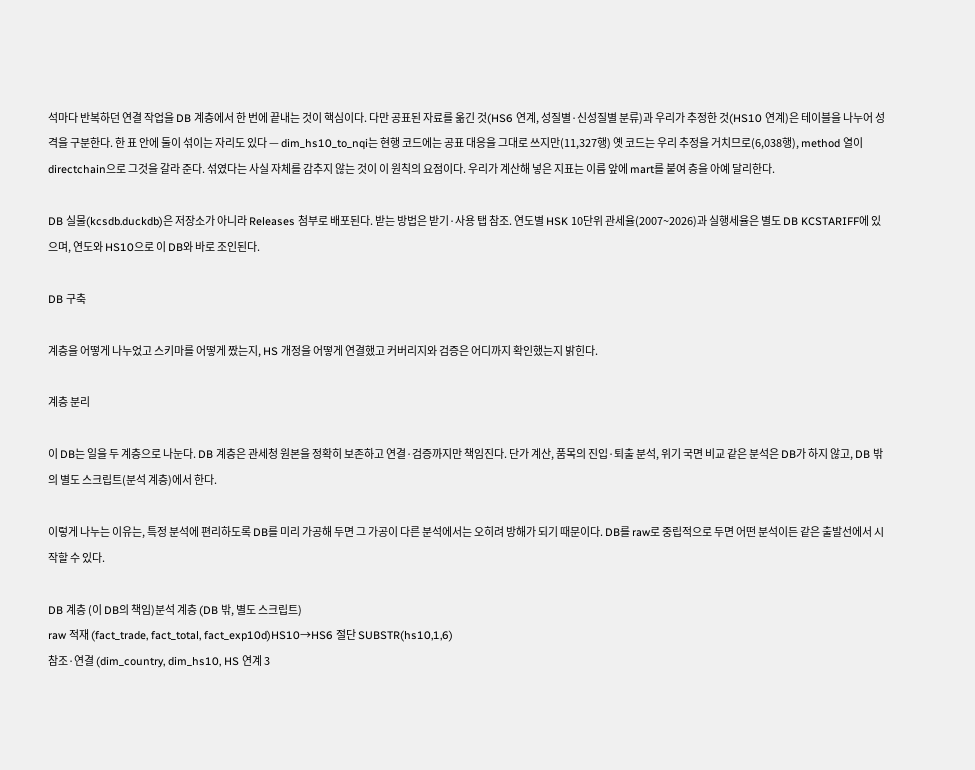석마다 반복하던 연결 작업을 DB 계층에서 한 번에 끝내는 것이 핵심이다. 다만 공표된 자료를 옮긴 것(HS6 연계, 성질별·신성질별 분류)과 우리가 추정한 것(HS10 연계)은 테이블을 나누어 성격을 구분한다. 한 표 안에 둘이 섞이는 자리도 있다 — dim_hs10_to_nqi는 현행 코드에는 공표 대응을 그대로 쓰지만(11,327행) 옛 코드는 우리 추정을 거치므로(6,038행), method 열이 directchain으로 그것을 갈라 준다. 섞였다는 사실 자체를 감추지 않는 것이 이 원칙의 요점이다. 우리가 계산해 넣은 지표는 이름 앞에 mart를 붙여 층을 아예 달리한다.

DB 실물(kcsdb.duckdb)은 저장소가 아니라 Releases 첨부로 배포된다. 받는 방법은 받기·사용 탭 참조. 연도별 HSK 10단위 관세율(2007~2026)과 실행세율은 별도 DB KCSTARIFF에 있으며, 연도와 HS10으로 이 DB와 바로 조인된다.

DB 구축

계층을 어떻게 나누었고 스키마를 어떻게 짰는지, HS 개정을 어떻게 연결했고 커버리지와 검증은 어디까지 확인했는지 밝힌다.

계층 분리

이 DB는 일을 두 계층으로 나눈다. DB 계층은 관세청 원본을 정확히 보존하고 연결·검증까지만 책임진다. 단가 계산, 품목의 진입·퇴출 분석, 위기 국면 비교 같은 분석은 DB가 하지 않고, DB 밖의 별도 스크립트(분석 계층)에서 한다.

이렇게 나누는 이유는, 특정 분석에 편리하도록 DB를 미리 가공해 두면 그 가공이 다른 분석에서는 오히려 방해가 되기 때문이다. DB를 raw로 중립적으로 두면 어떤 분석이든 같은 출발선에서 시작할 수 있다.

DB 계층 (이 DB의 책임)분석 계층 (DB 밖, 별도 스크립트)
raw 적재 (fact_trade, fact_total, fact_exp10d)HS10→HS6 절단 SUBSTR(hs10,1,6)
참조·연결 (dim_country, dim_hs10, HS 연계 3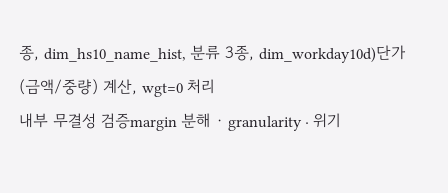종, dim_hs10_name_hist, 분류 3종, dim_workday10d)단가(금액/중량) 계산, wgt=0 처리
내부 무결성 검증margin 분해 · granularity · 위기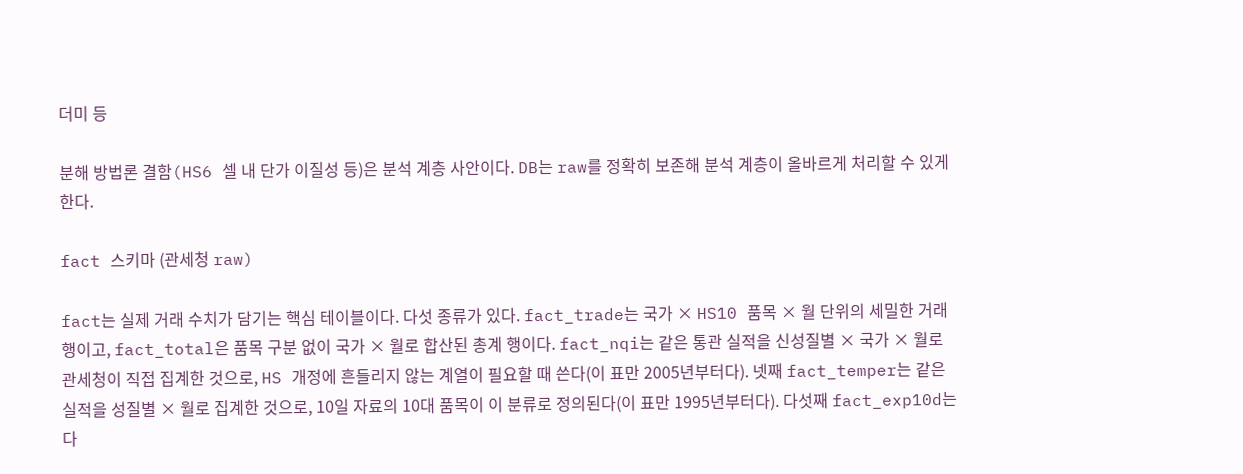더미 등

분해 방법론 결함(HS6 셀 내 단가 이질성 등)은 분석 계층 사안이다. DB는 raw를 정확히 보존해 분석 계층이 올바르게 처리할 수 있게 한다.

fact 스키마 (관세청 raw)

fact는 실제 거래 수치가 담기는 핵심 테이블이다. 다섯 종류가 있다. fact_trade는 국가 × HS10 품목 × 월 단위의 세밀한 거래 행이고, fact_total은 품목 구분 없이 국가 × 월로 합산된 총계 행이다. fact_nqi는 같은 통관 실적을 신성질별 × 국가 × 월로 관세청이 직접 집계한 것으로, HS 개정에 흔들리지 않는 계열이 필요할 때 쓴다(이 표만 2005년부터다). 넷째 fact_temper는 같은 실적을 성질별 × 월로 집계한 것으로, 10일 자료의 10대 품목이 이 분류로 정의된다(이 표만 1995년부터다). 다섯째 fact_exp10d는 다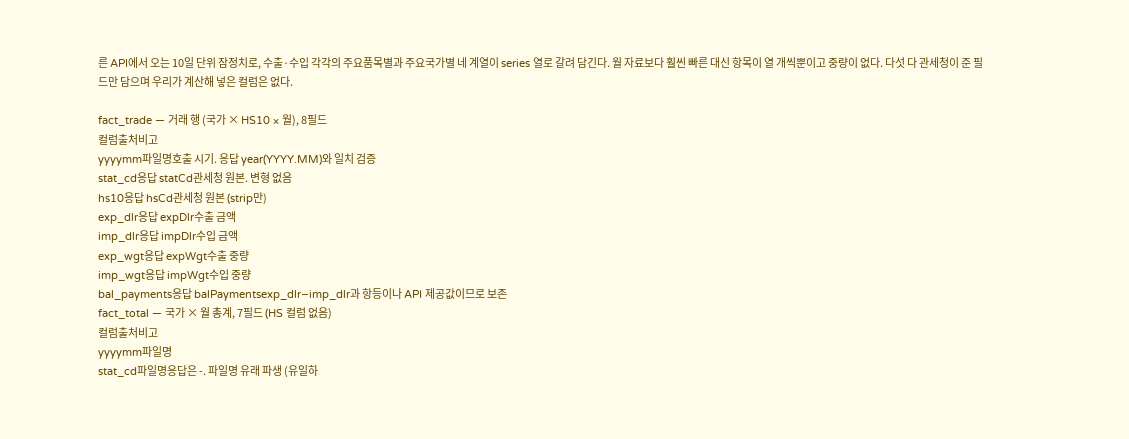른 API에서 오는 10일 단위 잠정치로, 수출·수입 각각의 주요품목별과 주요국가별 네 계열이 series 열로 갈려 담긴다. 월 자료보다 훨씬 빠른 대신 항목이 열 개씩뿐이고 중량이 없다. 다섯 다 관세청이 준 필드만 담으며 우리가 계산해 넣은 컬럼은 없다.

fact_trade — 거래 행 (국가 × HS10 × 월), 8필드
컬럼출처비고
yyyymm파일명호출 시기. 응답 year(YYYY.MM)와 일치 검증
stat_cd응답 statCd관세청 원본. 변형 없음
hs10응답 hsCd관세청 원본 (strip만)
exp_dlr응답 expDlr수출 금액
imp_dlr응답 impDlr수입 금액
exp_wgt응답 expWgt수출 중량
imp_wgt응답 impWgt수입 중량
bal_payments응답 balPaymentsexp_dlr−imp_dlr과 항등이나 API 제공값이므로 보존
fact_total — 국가 × 월 총계, 7필드 (HS 컬럼 없음)
컬럼출처비고
yyyymm파일명
stat_cd파일명응답은 -. 파일명 유래 파생 (유일하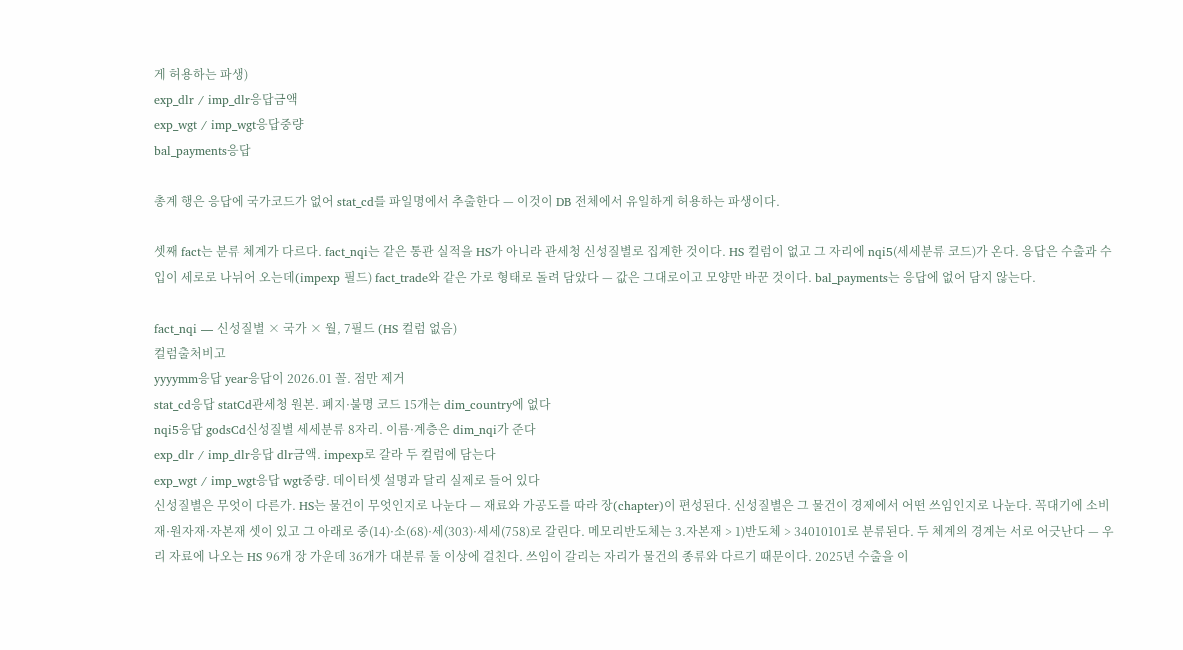게 허용하는 파생)
exp_dlr / imp_dlr응답금액
exp_wgt / imp_wgt응답중량
bal_payments응답

총계 행은 응답에 국가코드가 없어 stat_cd를 파일명에서 추출한다 — 이것이 DB 전체에서 유일하게 허용하는 파생이다.

셋째 fact는 분류 체계가 다르다. fact_nqi는 같은 통관 실적을 HS가 아니라 관세청 신성질별로 집계한 것이다. HS 컬럼이 없고 그 자리에 nqi5(세세분류 코드)가 온다. 응답은 수출과 수입이 세로로 나뉘어 오는데(impexp 필드) fact_trade와 같은 가로 형태로 돌려 담았다 — 값은 그대로이고 모양만 바꾼 것이다. bal_payments는 응답에 없어 담지 않는다.

fact_nqi — 신성질별 × 국가 × 월, 7필드 (HS 컬럼 없음)
컬럼출처비고
yyyymm응답 year응답이 2026.01 꼴. 점만 제거
stat_cd응답 statCd관세청 원본. 폐지·불명 코드 15개는 dim_country에 없다
nqi5응답 godsCd신성질별 세세분류 8자리. 이름·계층은 dim_nqi가 준다
exp_dlr / imp_dlr응답 dlr금액. impexp로 갈라 두 컬럼에 담는다
exp_wgt / imp_wgt응답 wgt중량. 데이터셋 설명과 달리 실제로 들어 있다
신성질별은 무엇이 다른가. HS는 물건이 무엇인지로 나눈다 — 재료와 가공도를 따라 장(chapter)이 편성된다. 신성질별은 그 물건이 경제에서 어떤 쓰임인지로 나눈다. 꼭대기에 소비재·원자재·자본재 셋이 있고 그 아래로 중(14)·소(68)·세(303)·세세(758)로 갈린다. 메모리반도체는 3.자본재 > 1)반도체 > 34010101로 분류된다. 두 체계의 경계는 서로 어긋난다 — 우리 자료에 나오는 HS 96개 장 가운데 36개가 대분류 둘 이상에 걸친다. 쓰임이 갈리는 자리가 물건의 종류와 다르기 때문이다. 2025년 수출을 이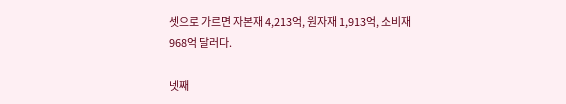셋으로 가르면 자본재 4,213억, 원자재 1,913억, 소비재 968억 달러다.

넷째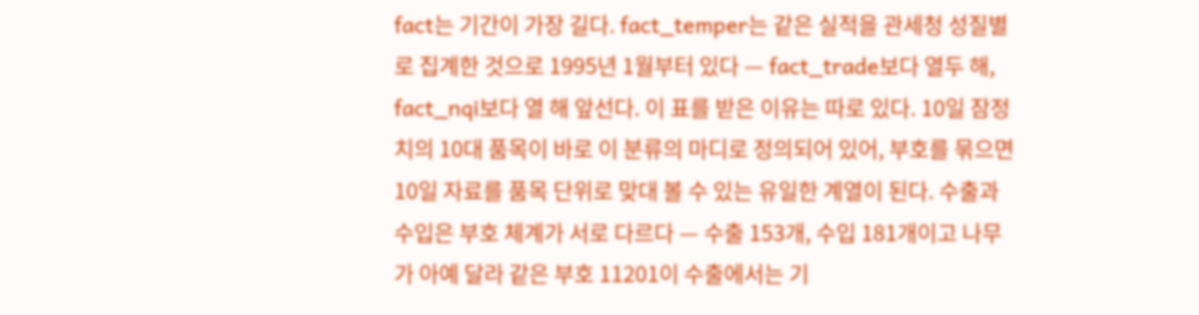fact는 기간이 가장 길다. fact_temper는 같은 실적을 관세청 성질별로 집계한 것으로 1995년 1월부터 있다 — fact_trade보다 열두 해, fact_nqi보다 열 해 앞선다. 이 표를 받은 이유는 따로 있다. 10일 잠정치의 10대 품목이 바로 이 분류의 마디로 정의되어 있어, 부호를 묶으면 10일 자료를 품목 단위로 맞대 볼 수 있는 유일한 계열이 된다. 수출과 수입은 부호 체계가 서로 다르다 — 수출 153개, 수입 181개이고 나무가 아예 달라 같은 부호 11201이 수출에서는 기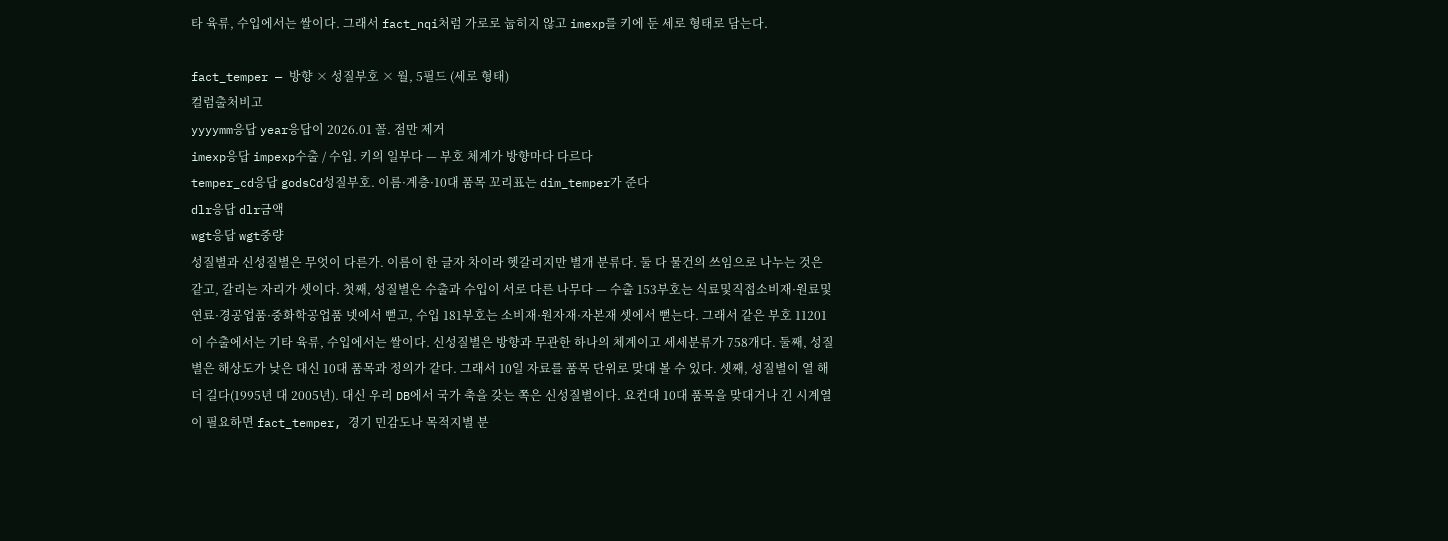타 육류, 수입에서는 쌀이다. 그래서 fact_nqi처럼 가로로 눕히지 않고 imexp를 키에 둔 세로 형태로 담는다.

fact_temper — 방향 × 성질부호 × 월, 5필드 (세로 형태)
컬럼출처비고
yyyymm응답 year응답이 2026.01 꼴. 점만 제거
imexp응답 impexp수출 / 수입. 키의 일부다 — 부호 체계가 방향마다 다르다
temper_cd응답 godsCd성질부호. 이름·계층·10대 품목 꼬리표는 dim_temper가 준다
dlr응답 dlr금액
wgt응답 wgt중량
성질별과 신성질별은 무엇이 다른가. 이름이 한 글자 차이라 헷갈리지만 별개 분류다. 둘 다 물건의 쓰임으로 나누는 것은 같고, 갈리는 자리가 셋이다. 첫째, 성질별은 수출과 수입이 서로 다른 나무다 — 수출 153부호는 식료및직접소비재·원료및연료·경공업품·중화학공업품 넷에서 뻗고, 수입 181부호는 소비재·원자재·자본재 셋에서 뻗는다. 그래서 같은 부호 11201이 수출에서는 기타 육류, 수입에서는 쌀이다. 신성질별은 방향과 무관한 하나의 체계이고 세세분류가 758개다. 둘째, 성질별은 해상도가 낮은 대신 10대 품목과 정의가 같다. 그래서 10일 자료를 품목 단위로 맞대 볼 수 있다. 셋째, 성질별이 열 해 더 길다(1995년 대 2005년). 대신 우리 DB에서 국가 축을 갖는 쪽은 신성질별이다. 요컨대 10대 품목을 맞대거나 긴 시계열이 필요하면 fact_temper, 경기 민감도나 목적지별 분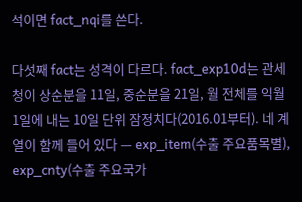석이면 fact_nqi를 쓴다.

다섯째 fact는 성격이 다르다. fact_exp10d는 관세청이 상순분을 11일, 중순분을 21일, 월 전체를 익월 1일에 내는 10일 단위 잠정치다(2016.01부터). 네 계열이 함께 들어 있다 — exp_item(수출 주요품목별), exp_cnty(수출 주요국가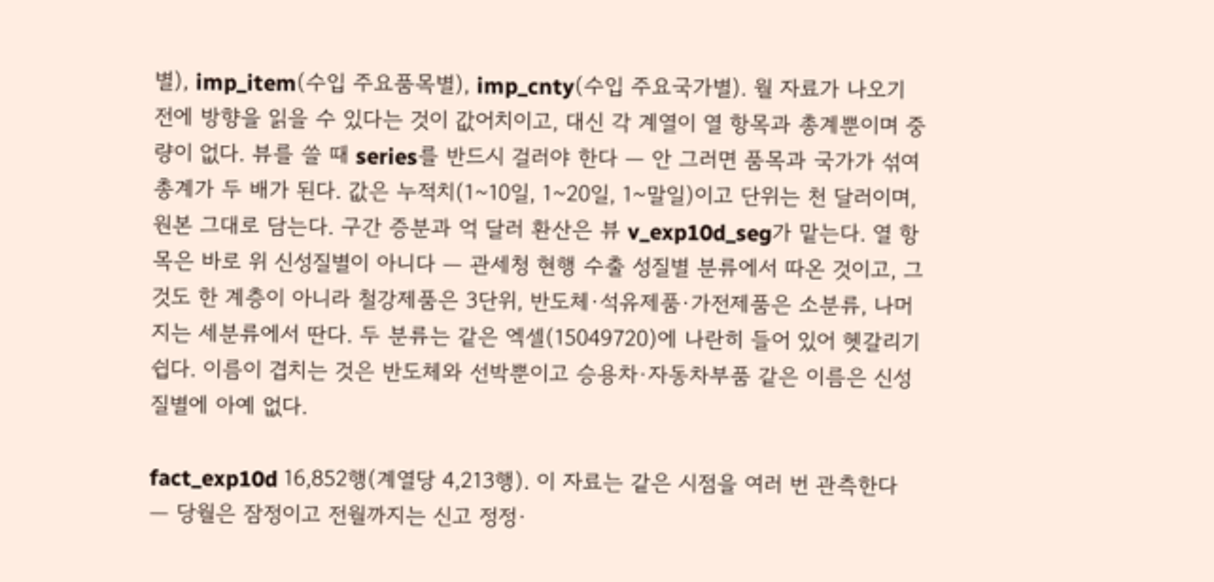별), imp_item(수입 주요품목별), imp_cnty(수입 주요국가별). 월 자료가 나오기 전에 방향을 읽을 수 있다는 것이 값어치이고, 대신 각 계열이 열 항목과 총계뿐이며 중량이 없다. 뷰를 쓸 때 series를 반드시 걸러야 한다 — 안 그러면 품목과 국가가 섞여 총계가 두 배가 된다. 값은 누적치(1~10일, 1~20일, 1~말일)이고 단위는 천 달러이며, 원본 그대로 담는다. 구간 증분과 억 달러 환산은 뷰 v_exp10d_seg가 맡는다. 열 항목은 바로 위 신성질별이 아니다 — 관세청 현행 수출 성질별 분류에서 따온 것이고, 그것도 한 계층이 아니라 철강제품은 3단위, 반도체·석유제품·가전제품은 소분류, 나머지는 세분류에서 딴다. 두 분류는 같은 엑셀(15049720)에 나란히 들어 있어 헷갈리기 쉽다. 이름이 겹치는 것은 반도체와 선박뿐이고 승용차·자동차부품 같은 이름은 신성질별에 아예 없다.

fact_exp10d 16,852행(계열당 4,213행). 이 자료는 같은 시점을 여러 번 관측한다 — 당월은 잠정이고 전월까지는 신고 정정·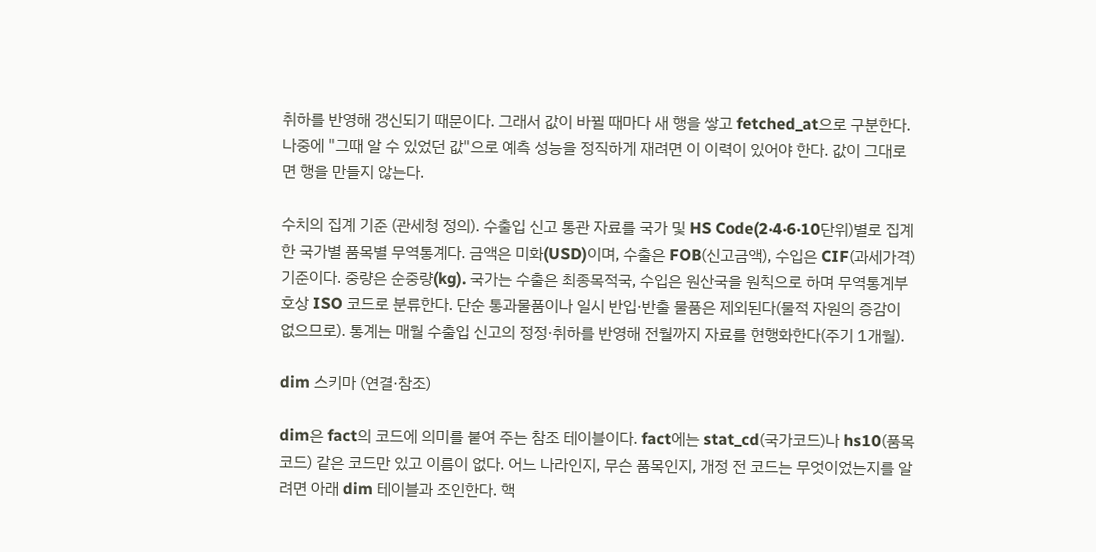취하를 반영해 갱신되기 때문이다. 그래서 값이 바뀔 때마다 새 행을 쌓고 fetched_at으로 구분한다. 나중에 "그때 알 수 있었던 값"으로 예측 성능을 정직하게 재려면 이 이력이 있어야 한다. 값이 그대로면 행을 만들지 않는다.

수치의 집계 기준 (관세청 정의). 수출입 신고 통관 자료를 국가 및 HS Code(2·4·6·10단위)별로 집계한 국가별 품목별 무역통계다. 금액은 미화(USD)이며, 수출은 FOB(신고금액), 수입은 CIF(과세가격) 기준이다. 중량은 순중량(kg). 국가는 수출은 최종목적국, 수입은 원산국을 원칙으로 하며 무역통계부호상 ISO 코드로 분류한다. 단순 통과물품이나 일시 반입·반출 물품은 제외된다(물적 자원의 증감이 없으므로). 통계는 매월 수출입 신고의 정정·취하를 반영해 전월까지 자료를 현행화한다(주기 1개월).

dim 스키마 (연결·참조)

dim은 fact의 코드에 의미를 붙여 주는 참조 테이블이다. fact에는 stat_cd(국가코드)나 hs10(품목코드) 같은 코드만 있고 이름이 없다. 어느 나라인지, 무슨 품목인지, 개정 전 코드는 무엇이었는지를 알려면 아래 dim 테이블과 조인한다. 핵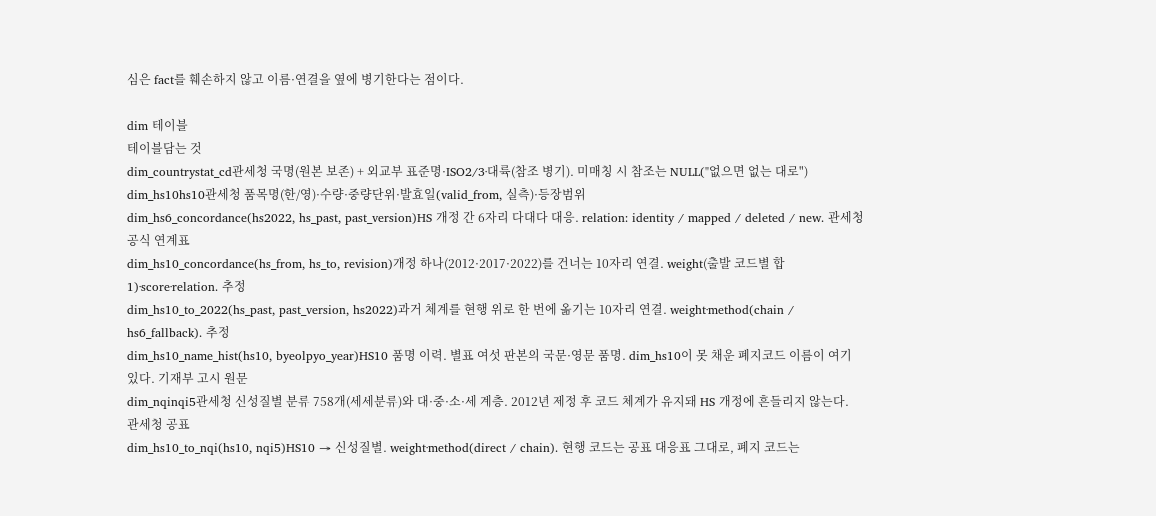심은 fact를 훼손하지 않고 이름·연결을 옆에 병기한다는 점이다.

dim 테이블
테이블담는 것
dim_countrystat_cd관세청 국명(원본 보존) + 외교부 표준명·ISO2/3·대륙(참조 병기). 미매칭 시 참조는 NULL("없으면 없는 대로")
dim_hs10hs10관세청 품목명(한/영)·수량·중량단위·발효일(valid_from, 실측)·등장범위
dim_hs6_concordance(hs2022, hs_past, past_version)HS 개정 간 6자리 다대다 대응. relation: identity / mapped / deleted / new. 관세청 공식 연계표
dim_hs10_concordance(hs_from, hs_to, revision)개정 하나(2012·2017·2022)를 건너는 10자리 연결. weight(출발 코드별 합 1)·score·relation. 추정
dim_hs10_to_2022(hs_past, past_version, hs2022)과거 체계를 현행 위로 한 번에 옮기는 10자리 연결. weight·method(chain / hs6_fallback). 추정
dim_hs10_name_hist(hs10, byeolpyo_year)HS10 품명 이력. 별표 여섯 판본의 국문·영문 품명. dim_hs10이 못 채운 폐지코드 이름이 여기 있다. 기재부 고시 원문
dim_nqinqi5관세청 신성질별 분류 758개(세세분류)와 대·중·소·세 계층. 2012년 제정 후 코드 체계가 유지돼 HS 개정에 흔들리지 않는다. 관세청 공표
dim_hs10_to_nqi(hs10, nqi5)HS10 → 신성질별. weight·method(direct / chain). 현행 코드는 공표 대응표 그대로, 폐지 코드는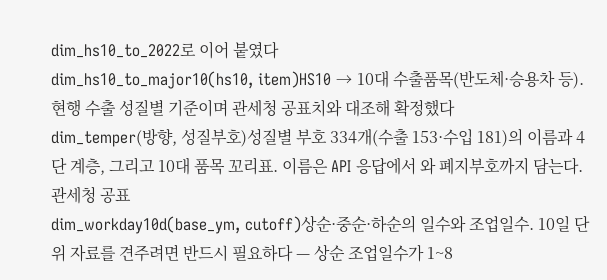dim_hs10_to_2022로 이어 붙였다
dim_hs10_to_major10(hs10, item)HS10 → 10대 수출품목(반도체·승용차 등). 현행 수출 성질별 기준이며 관세청 공표치와 대조해 확정했다
dim_temper(방향, 성질부호)성질별 부호 334개(수출 153·수입 181)의 이름과 4단 계층, 그리고 10대 품목 꼬리표. 이름은 API 응답에서 와 폐지부호까지 담는다. 관세청 공표
dim_workday10d(base_ym, cutoff)상순·중순·하순의 일수와 조업일수. 10일 단위 자료를 견주려면 반드시 필요하다 — 상순 조업일수가 1~8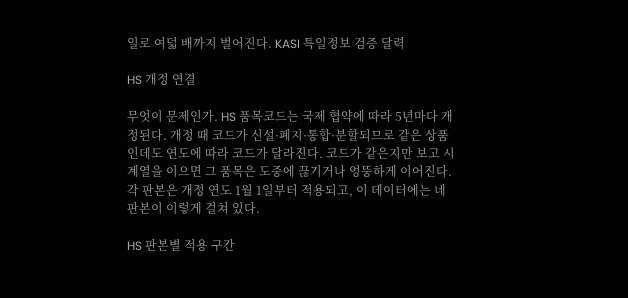일로 여덟 배까지 벌어진다. KASI 특일정보 검증 달력

HS 개정 연결

무엇이 문제인가. HS 품목코드는 국제 협약에 따라 5년마다 개정된다. 개정 때 코드가 신설·폐지·통합·분할되므로 같은 상품인데도 연도에 따라 코드가 달라진다. 코드가 같은지만 보고 시계열을 이으면 그 품목은 도중에 끊기거나 엉뚱하게 이어진다. 각 판본은 개정 연도 1월 1일부터 적용되고, 이 데이터에는 네 판본이 이렇게 걸쳐 있다.

HS 판본별 적용 구간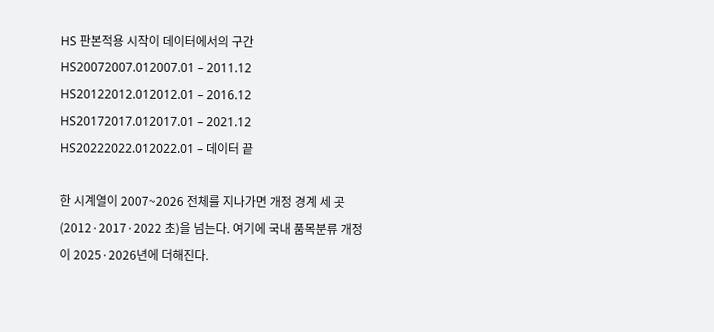HS 판본적용 시작이 데이터에서의 구간
HS20072007.012007.01 – 2011.12
HS20122012.012012.01 – 2016.12
HS20172017.012017.01 – 2021.12
HS20222022.012022.01 – 데이터 끝

한 시계열이 2007~2026 전체를 지나가면 개정 경계 세 곳(2012·2017·2022 초)을 넘는다. 여기에 국내 품목분류 개정이 2025·2026년에 더해진다.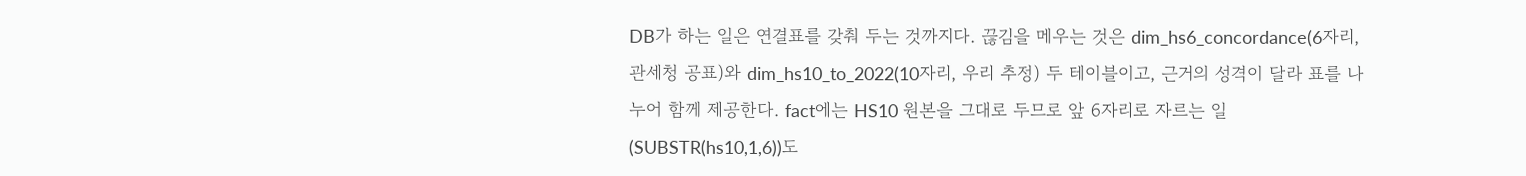DB가 하는 일은 연결표를 갖춰 두는 것까지다. 끊김을 메우는 것은 dim_hs6_concordance(6자리, 관세청 공표)와 dim_hs10_to_2022(10자리, 우리 추정) 두 테이블이고, 근거의 성격이 달라 표를 나누어 함께 제공한다. fact에는 HS10 원본을 그대로 두므로 앞 6자리로 자르는 일(SUBSTR(hs10,1,6))도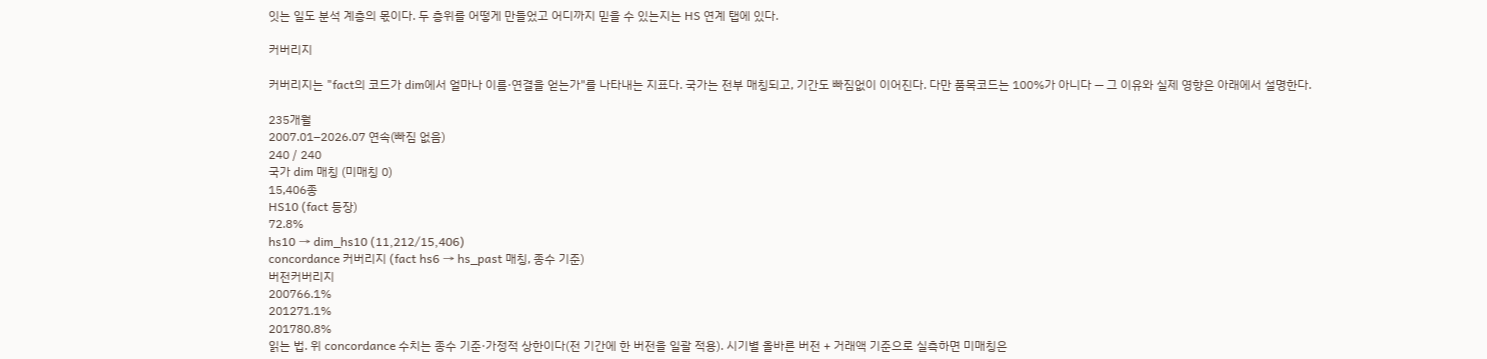잇는 일도 분석 계층의 몫이다. 두 층위를 어떻게 만들었고 어디까지 믿을 수 있는지는 HS 연계 탭에 있다.

커버리지

커버리지는 "fact의 코드가 dim에서 얼마나 이름·연결을 얻는가"를 나타내는 지표다. 국가는 전부 매칭되고, 기간도 빠짐없이 이어진다. 다만 품목코드는 100%가 아니다 — 그 이유와 실제 영향은 아래에서 설명한다.

235개월
2007.01–2026.07 연속(빠짐 없음)
240 / 240
국가 dim 매칭 (미매칭 0)
15,406종
HS10 (fact 등장)
72.8%
hs10 → dim_hs10 (11,212/15,406)
concordance 커버리지 (fact hs6 → hs_past 매칭, 종수 기준)
버전커버리지
200766.1%
201271.1%
201780.8%
읽는 법. 위 concordance 수치는 종수 기준·가정적 상한이다(전 기간에 한 버전을 일괄 적용). 시기별 올바른 버전 + 거래액 기준으로 실측하면 미매칭은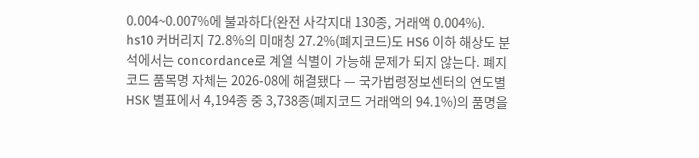0.004~0.007%에 불과하다(완전 사각지대 130종, 거래액 0.004%). hs10 커버리지 72.8%의 미매칭 27.2%(폐지코드)도 HS6 이하 해상도 분석에서는 concordance로 계열 식별이 가능해 문제가 되지 않는다. 폐지코드 품목명 자체는 2026-08에 해결됐다 — 국가법령정보센터의 연도별 HSK 별표에서 4,194종 중 3,738종(폐지코드 거래액의 94.1%)의 품명을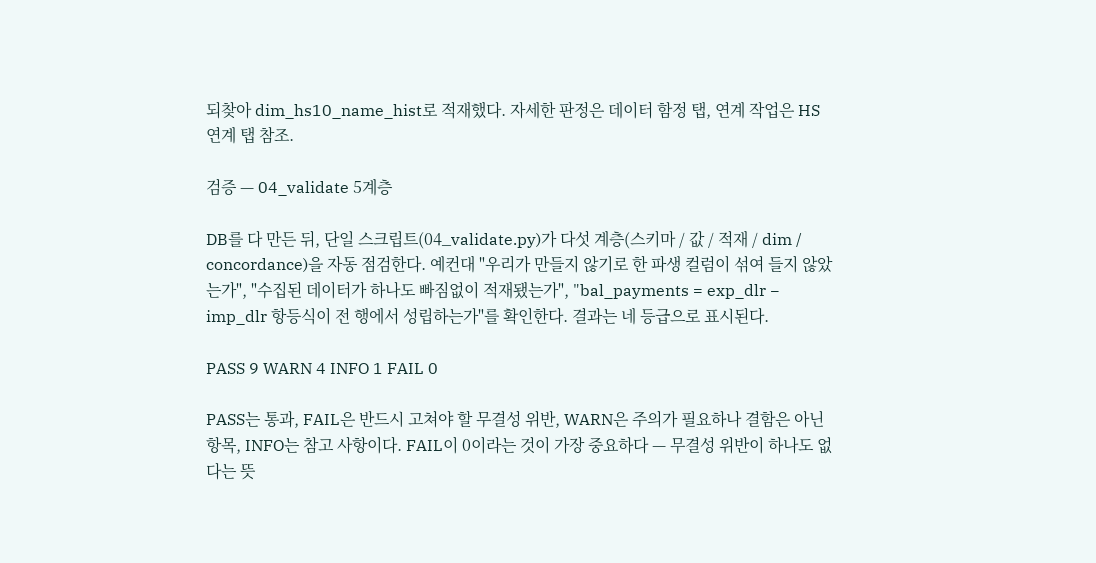되찾아 dim_hs10_name_hist로 적재했다. 자세한 판정은 데이터 함정 탭, 연계 작업은 HS 연계 탭 참조.

검증 — 04_validate 5계층

DB를 다 만든 뒤, 단일 스크립트(04_validate.py)가 다섯 계층(스키마 / 값 / 적재 / dim / concordance)을 자동 점검한다. 예컨대 "우리가 만들지 않기로 한 파생 컬럼이 섞여 들지 않았는가", "수집된 데이터가 하나도 빠짐없이 적재됐는가", "bal_payments = exp_dlr − imp_dlr 항등식이 전 행에서 성립하는가"를 확인한다. 결과는 네 등급으로 표시된다.

PASS 9 WARN 4 INFO 1 FAIL 0

PASS는 통과, FAIL은 반드시 고쳐야 할 무결성 위반, WARN은 주의가 필요하나 결함은 아닌 항목, INFO는 참고 사항이다. FAIL이 0이라는 것이 가장 중요하다 — 무결성 위반이 하나도 없다는 뜻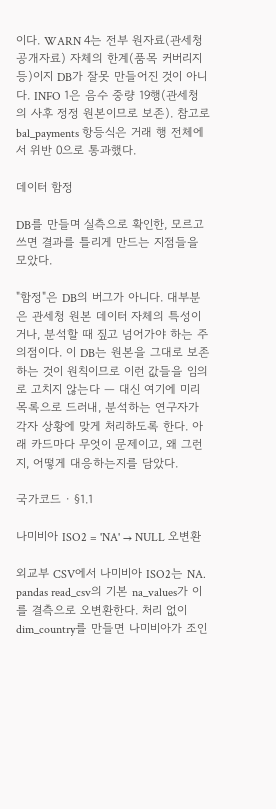이다. WARN 4는 전부 원자료(관세청 공개자료) 자체의 한계(품목 커버리지 등)이지 DB가 잘못 만들어진 것이 아니다. INFO 1은 음수 중량 19행(관세청의 사후 정정 원본이므로 보존). 참고로 bal_payments 항등식은 거래 행 전체에서 위반 0으로 통과했다.

데이터 함정

DB를 만들며 실측으로 확인한, 모르고 쓰면 결과를 틀리게 만드는 지점들을 모았다.

"함정"은 DB의 버그가 아니다. 대부분은 관세청 원본 데이터 자체의 특성이거나, 분석할 때 짚고 넘어가야 하는 주의점이다. 이 DB는 원본을 그대로 보존하는 것이 원칙이므로 이런 값들을 임의로 고치지 않는다 — 대신 여기에 미리 목록으로 드러내, 분석하는 연구자가 각자 상황에 맞게 처리하도록 한다. 아래 카드마다 무엇이 문제이고, 왜 그런지, 어떻게 대응하는지를 담았다.

국가코드 · §1.1

나미비아 ISO2 = 'NA' → NULL 오변환

외교부 CSV에서 나미비아 ISO2는 NA. pandas read_csv의 기본 na_values가 이를 결측으로 오변환한다. 처리 없이 dim_country를 만들면 나미비아가 조인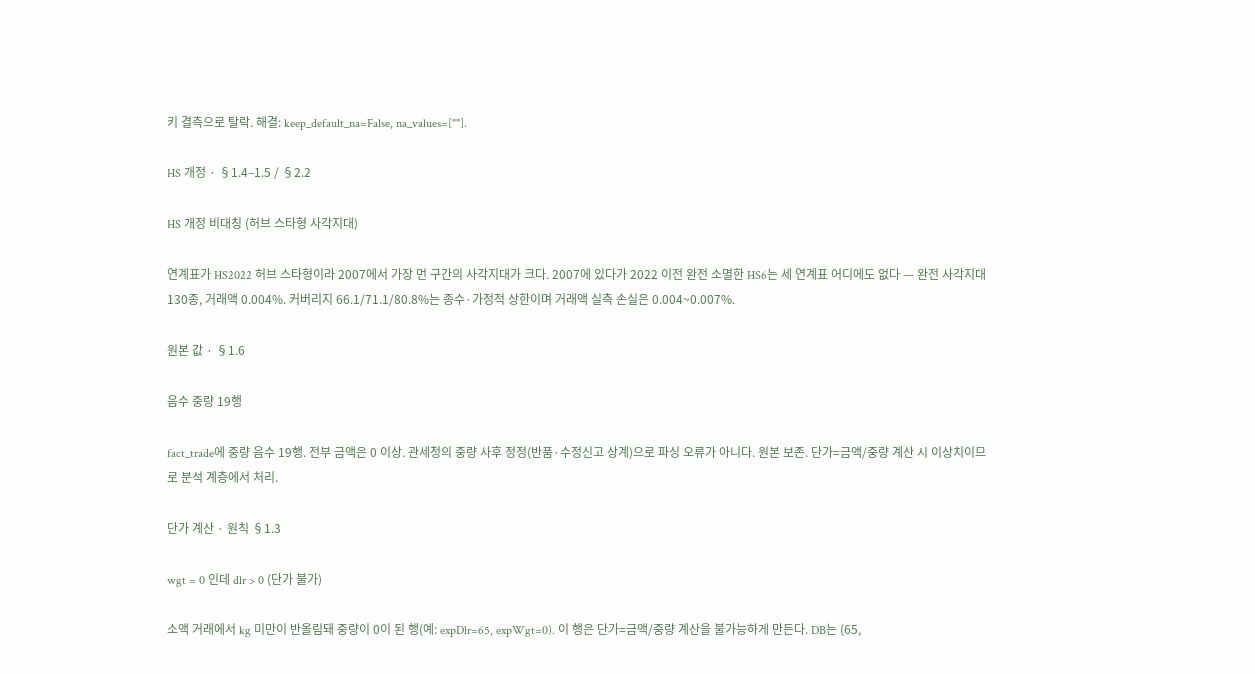키 결측으로 탈락. 해결: keep_default_na=False, na_values=[""].

HS 개정 · §1.4–1.5 / §2.2

HS 개정 비대칭 (허브 스타형 사각지대)

연계표가 HS2022 허브 스타형이라 2007에서 가장 먼 구간의 사각지대가 크다. 2007에 있다가 2022 이전 완전 소멸한 HS6는 세 연계표 어디에도 없다 — 완전 사각지대 130종, 거래액 0.004%. 커버리지 66.1/71.1/80.8%는 종수·가정적 상한이며 거래액 실측 손실은 0.004~0.007%.

원본 값 · §1.6

음수 중량 19행

fact_trade에 중량 음수 19행. 전부 금액은 0 이상. 관세청의 중량 사후 정정(반품·수정신고 상계)으로 파싱 오류가 아니다. 원본 보존. 단가=금액/중량 계산 시 이상치이므로 분석 계층에서 처리.

단가 계산 · 원칙 §1.3

wgt = 0 인데 dlr > 0 (단가 불가)

소액 거래에서 kg 미만이 반올림돼 중량이 0이 된 행(예: expDlr=65, expWgt=0). 이 행은 단가=금액/중량 계산을 불가능하게 만든다. DB는 (65,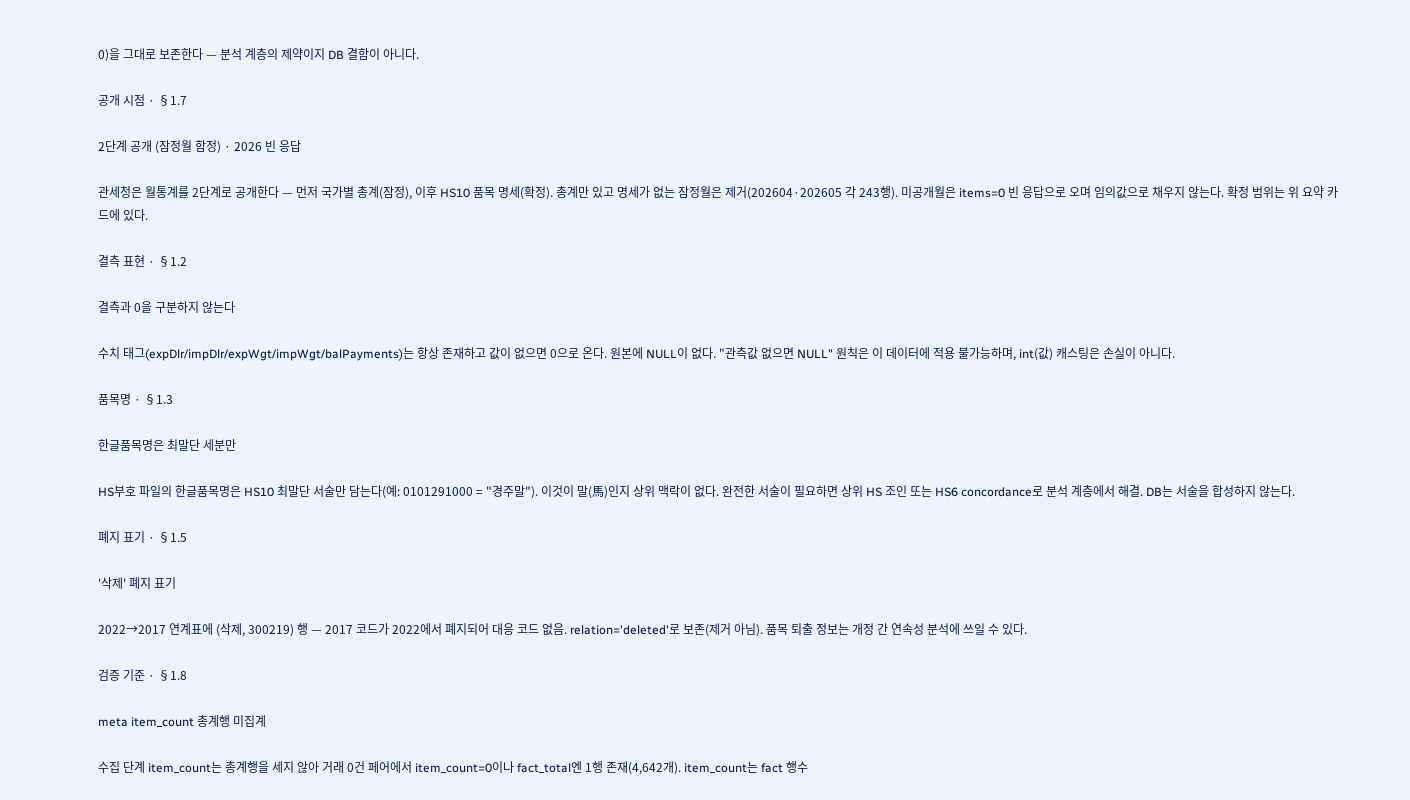0)을 그대로 보존한다 — 분석 계층의 제약이지 DB 결함이 아니다.

공개 시점 · §1.7

2단계 공개 (잠정월 함정) · 2026 빈 응답

관세청은 월통계를 2단계로 공개한다 — 먼저 국가별 총계(잠정), 이후 HS10 품목 명세(확정). 총계만 있고 명세가 없는 잠정월은 제거(202604·202605 각 243행). 미공개월은 items=0 빈 응답으로 오며 임의값으로 채우지 않는다. 확정 범위는 위 요약 카드에 있다.

결측 표현 · §1.2

결측과 0을 구분하지 않는다

수치 태그(expDlr/impDlr/expWgt/impWgt/balPayments)는 항상 존재하고 값이 없으면 0으로 온다. 원본에 NULL이 없다. "관측값 없으면 NULL" 원칙은 이 데이터에 적용 불가능하며, int(값) 캐스팅은 손실이 아니다.

품목명 · §1.3

한글품목명은 최말단 세분만

HS부호 파일의 한글품목명은 HS10 최말단 서술만 담는다(예: 0101291000 = "경주말"). 이것이 말(馬)인지 상위 맥락이 없다. 완전한 서술이 필요하면 상위 HS 조인 또는 HS6 concordance로 분석 계층에서 해결. DB는 서술을 합성하지 않는다.

폐지 표기 · §1.5

'삭제' 폐지 표기

2022→2017 연계표에 (삭제, 300219) 행 — 2017 코드가 2022에서 폐지되어 대응 코드 없음. relation='deleted'로 보존(제거 아님). 품목 퇴출 정보는 개정 간 연속성 분석에 쓰일 수 있다.

검증 기준 · §1.8

meta item_count 총계행 미집계

수집 단계 item_count는 총계행을 세지 않아 거래 0건 페어에서 item_count=0이나 fact_total엔 1행 존재(4,642개). item_count는 fact 행수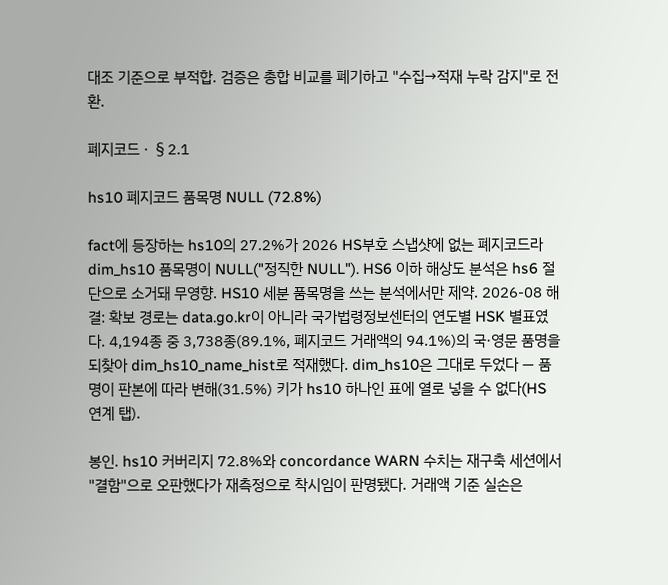대조 기준으로 부적합. 검증은 총합 비교를 폐기하고 "수집→적재 누락 감지"로 전환.

폐지코드 · §2.1

hs10 폐지코드 품목명 NULL (72.8%)

fact에 등장하는 hs10의 27.2%가 2026 HS부호 스냅샷에 없는 폐지코드라 dim_hs10 품목명이 NULL("정직한 NULL"). HS6 이하 해상도 분석은 hs6 절단으로 소거돼 무영향. HS10 세분 품목명을 쓰는 분석에서만 제약. 2026-08 해결: 확보 경로는 data.go.kr이 아니라 국가법령정보센터의 연도별 HSK 별표였다. 4,194종 중 3,738종(89.1%, 폐지코드 거래액의 94.1%)의 국·영문 품명을 되찾아 dim_hs10_name_hist로 적재했다. dim_hs10은 그대로 두었다 — 품명이 판본에 따라 변해(31.5%) 키가 hs10 하나인 표에 열로 넣을 수 없다(HS 연계 탭).

봉인. hs10 커버리지 72.8%와 concordance WARN 수치는 재구축 세션에서 "결함"으로 오판했다가 재측정으로 착시임이 판명됐다. 거래액 기준 실손은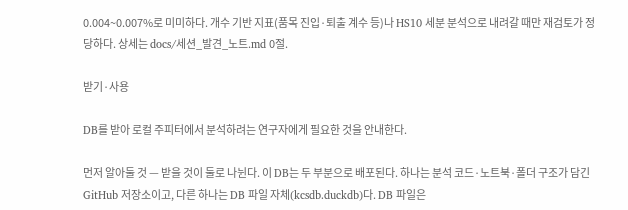0.004~0.007%로 미미하다. 개수 기반 지표(품목 진입·퇴출 계수 등)나 HS10 세분 분석으로 내려갈 때만 재검토가 정당하다. 상세는 docs/세션_발견_노트.md 0절.

받기·사용

DB를 받아 로컬 주피터에서 분석하려는 연구자에게 필요한 것을 안내한다.

먼저 알아둘 것 — 받을 것이 둘로 나뉜다. 이 DB는 두 부분으로 배포된다. 하나는 분석 코드·노트북·폴더 구조가 담긴 GitHub 저장소이고, 다른 하나는 DB 파일 자체(kcsdb.duckdb)다. DB 파일은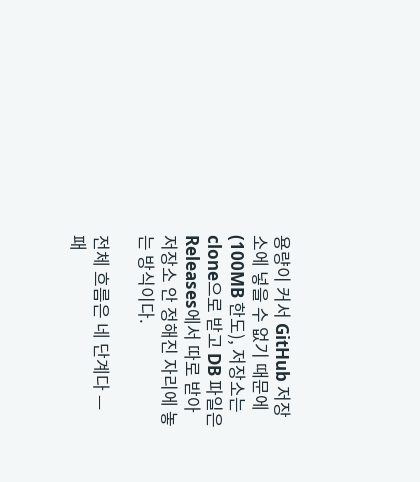용량이 커서 GitHub 저장소에 넣을 수 없기 때문에(100MB 한도), 저장소는 clone으로 받고 DB 파일은 Releases에서 따로 받아 저장소 안 정해진 자리에 놓는 방식이다.

전체 흐름은 네 단계다 — 패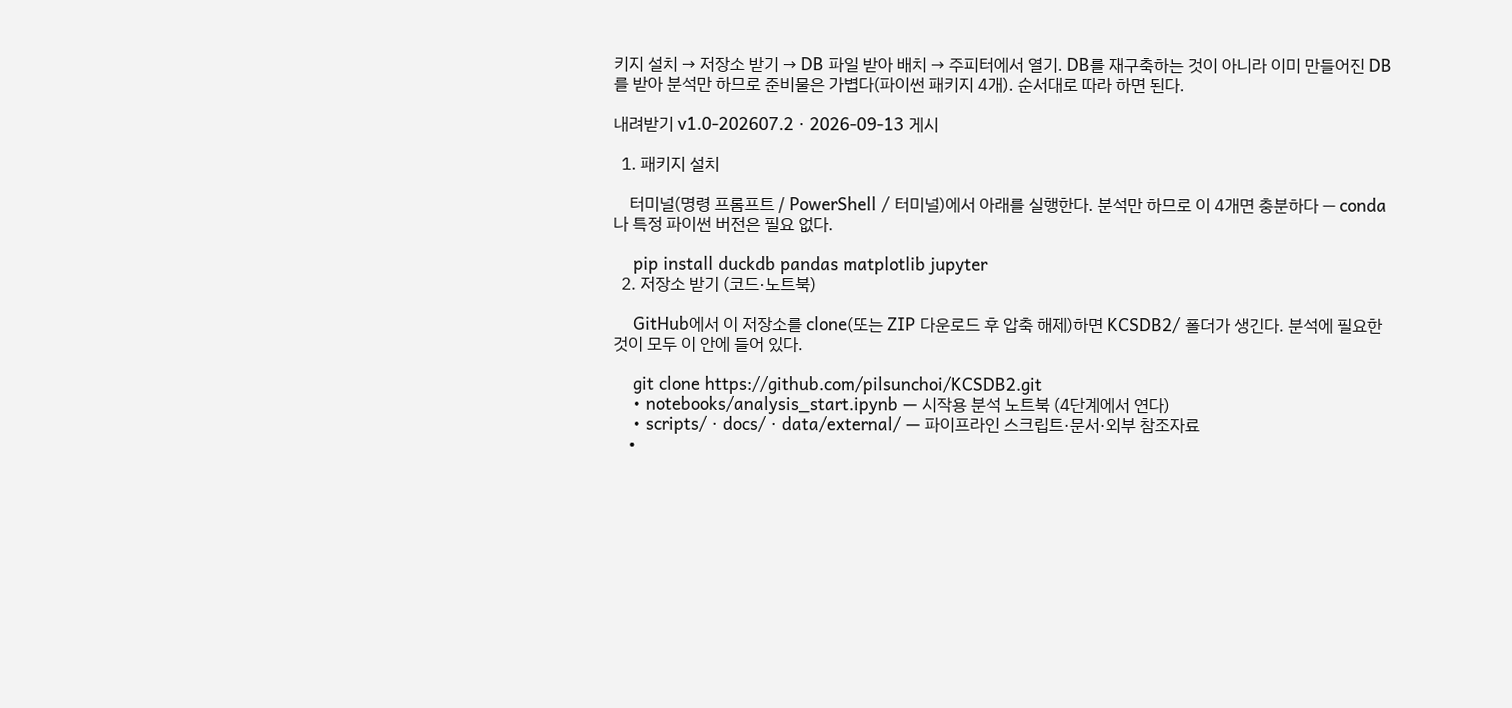키지 설치 → 저장소 받기 → DB 파일 받아 배치 → 주피터에서 열기. DB를 재구축하는 것이 아니라 이미 만들어진 DB를 받아 분석만 하므로 준비물은 가볍다(파이썬 패키지 4개). 순서대로 따라 하면 된다.

내려받기 v1.0-202607.2 · 2026-09-13 게시

  1. 패키지 설치

    터미널(명령 프롬프트 / PowerShell / 터미널)에서 아래를 실행한다. 분석만 하므로 이 4개면 충분하다 — conda나 특정 파이썬 버전은 필요 없다.

    pip install duckdb pandas matplotlib jupyter
  2. 저장소 받기 (코드·노트북)

    GitHub에서 이 저장소를 clone(또는 ZIP 다운로드 후 압축 해제)하면 KCSDB2/ 폴더가 생긴다. 분석에 필요한 것이 모두 이 안에 들어 있다.

    git clone https://github.com/pilsunchoi/KCSDB2.git
    • notebooks/analysis_start.ipynb — 시작용 분석 노트북 (4단계에서 연다)
    • scripts/ · docs/ · data/external/ — 파이프라인 스크립트·문서·외부 참조자료
    •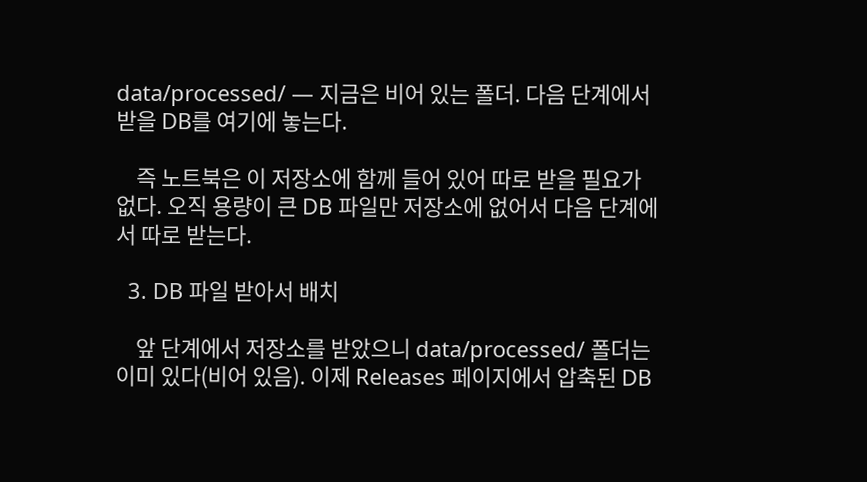data/processed/ — 지금은 비어 있는 폴더. 다음 단계에서 받을 DB를 여기에 놓는다.

    즉 노트북은 이 저장소에 함께 들어 있어 따로 받을 필요가 없다. 오직 용량이 큰 DB 파일만 저장소에 없어서 다음 단계에서 따로 받는다.

  3. DB 파일 받아서 배치

    앞 단계에서 저장소를 받았으니 data/processed/ 폴더는 이미 있다(비어 있음). 이제 Releases 페이지에서 압축된 DB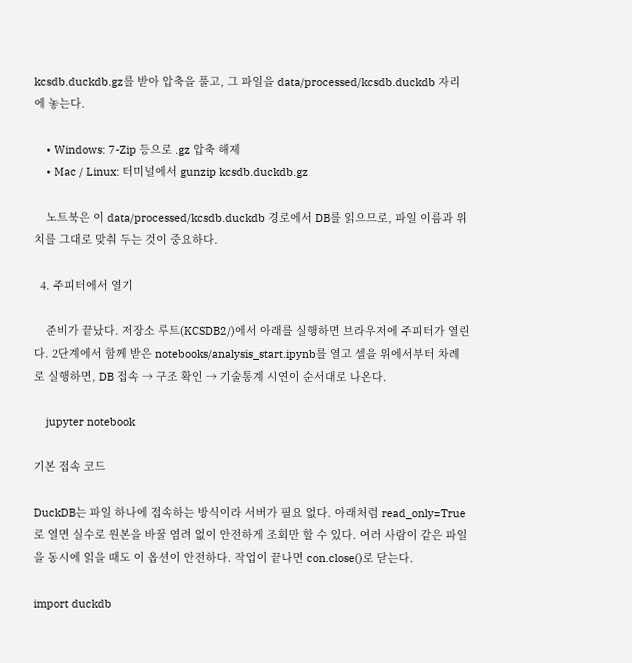kcsdb.duckdb.gz를 받아 압축을 풀고, 그 파일을 data/processed/kcsdb.duckdb 자리에 놓는다.

    • Windows: 7-Zip 등으로 .gz 압축 해제
    • Mac / Linux: 터미널에서 gunzip kcsdb.duckdb.gz

    노트북은 이 data/processed/kcsdb.duckdb 경로에서 DB를 읽으므로, 파일 이름과 위치를 그대로 맞춰 두는 것이 중요하다.

  4. 주피터에서 열기

    준비가 끝났다. 저장소 루트(KCSDB2/)에서 아래를 실행하면 브라우저에 주피터가 열린다. 2단계에서 함께 받은 notebooks/analysis_start.ipynb를 열고 셀을 위에서부터 차례로 실행하면, DB 접속 → 구조 확인 → 기술통계 시연이 순서대로 나온다.

    jupyter notebook

기본 접속 코드

DuckDB는 파일 하나에 접속하는 방식이라 서버가 필요 없다. 아래처럼 read_only=True로 열면 실수로 원본을 바꿀 염려 없이 안전하게 조회만 할 수 있다. 여러 사람이 같은 파일을 동시에 읽을 때도 이 옵션이 안전하다. 작업이 끝나면 con.close()로 닫는다.

import duckdb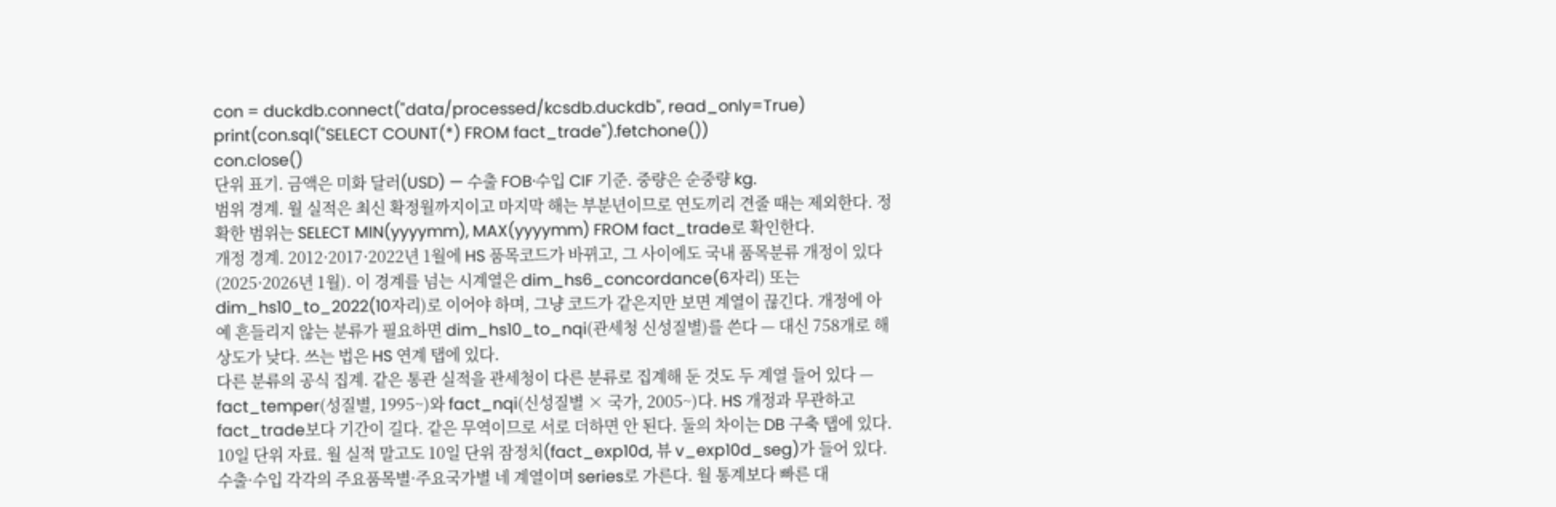con = duckdb.connect("data/processed/kcsdb.duckdb", read_only=True)
print(con.sql("SELECT COUNT(*) FROM fact_trade").fetchone())
con.close()
단위 표기. 금액은 미화 달러(USD) — 수출 FOB·수입 CIF 기준. 중량은 순중량 kg.
범위 경계. 월 실적은 최신 확정월까지이고 마지막 해는 부분년이므로 연도끼리 견줄 때는 제외한다. 정확한 범위는 SELECT MIN(yyyymm), MAX(yyyymm) FROM fact_trade로 확인한다.
개정 경계. 2012·2017·2022년 1월에 HS 품목코드가 바뀌고, 그 사이에도 국내 품목분류 개정이 있다(2025·2026년 1월). 이 경계를 넘는 시계열은 dim_hs6_concordance(6자리) 또는 dim_hs10_to_2022(10자리)로 이어야 하며, 그냥 코드가 같은지만 보면 계열이 끊긴다. 개정에 아예 흔들리지 않는 분류가 필요하면 dim_hs10_to_nqi(관세청 신성질별)를 쓴다 — 대신 758개로 해상도가 낮다. 쓰는 법은 HS 연계 탭에 있다.
다른 분류의 공식 집계. 같은 통관 실적을 관세청이 다른 분류로 집계해 둔 것도 두 계열 들어 있다 — fact_temper(성질별, 1995~)와 fact_nqi(신성질별 × 국가, 2005~)다. HS 개정과 무관하고 fact_trade보다 기간이 길다. 같은 무역이므로 서로 더하면 안 된다. 둘의 차이는 DB 구축 탭에 있다.
10일 단위 자료. 월 실적 말고도 10일 단위 잠정치(fact_exp10d, 뷰 v_exp10d_seg)가 들어 있다. 수출·수입 각각의 주요품목별·주요국가별 네 계열이며 series로 가른다. 월 통계보다 빠른 대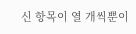신 항목이 열 개씩뿐이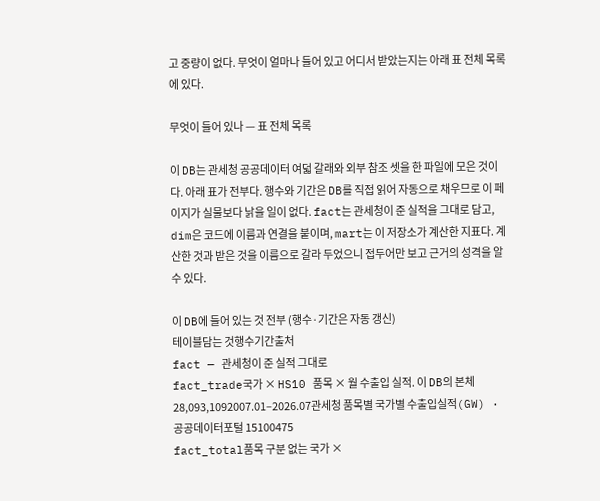고 중량이 없다. 무엇이 얼마나 들어 있고 어디서 받았는지는 아래 표 전체 목록에 있다.

무엇이 들어 있나 — 표 전체 목록

이 DB는 관세청 공공데이터 여덟 갈래와 외부 참조 셋을 한 파일에 모은 것이다. 아래 표가 전부다. 행수와 기간은 DB를 직접 읽어 자동으로 채우므로 이 페이지가 실물보다 낡을 일이 없다. fact는 관세청이 준 실적을 그대로 담고, dim은 코드에 이름과 연결을 붙이며, mart는 이 저장소가 계산한 지표다. 계산한 것과 받은 것을 이름으로 갈라 두었으니 접두어만 보고 근거의 성격을 알 수 있다.

이 DB에 들어 있는 것 전부 (행수·기간은 자동 갱신)
테이블담는 것행수기간출처
fact — 관세청이 준 실적 그대로
fact_trade국가 × HS10 품목 × 월 수출입 실적. 이 DB의 본체28,093,1092007.01–2026.07관세청 품목별 국가별 수출입실적(GW) · 공공데이터포털 15100475
fact_total품목 구분 없는 국가 ×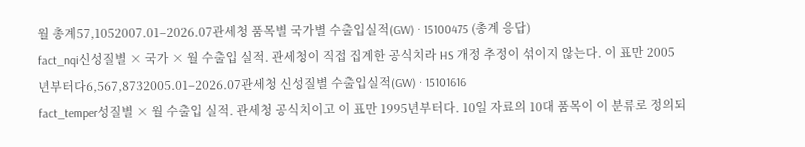월 총계57,1052007.01–2026.07관세청 품목별 국가별 수출입실적(GW) · 15100475 (총계 응답)
fact_nqi신성질별 × 국가 × 월 수출입 실적. 관세청이 직접 집계한 공식치라 HS 개정 추정이 섞이지 않는다. 이 표만 2005년부터다6,567,8732005.01–2026.07관세청 신성질별 수출입실적(GW) · 15101616
fact_temper성질별 × 월 수출입 실적. 관세청 공식치이고 이 표만 1995년부터다. 10일 자료의 10대 품목이 이 분류로 정의되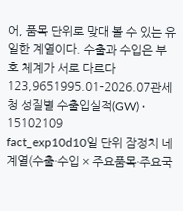어, 품목 단위로 맞대 볼 수 있는 유일한 계열이다. 수출과 수입은 부호 체계가 서로 다르다123,9651995.01–2026.07관세청 성질별 수출입실적(GW) · 15102109
fact_exp10d10일 단위 잠정치 네 계열(수출·수입 × 주요품목·주요국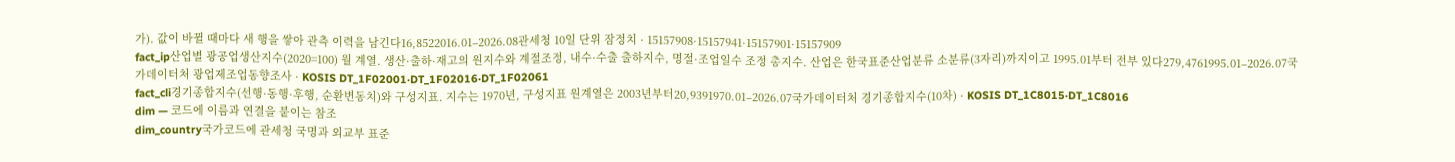가). 값이 바뀔 때마다 새 행을 쌓아 관측 이력을 남긴다16,8522016.01–2026.08관세청 10일 단위 잠정치 · 15157908·15157941·15157901·15157909
fact_ip산업별 광공업생산지수(2020=100) 월 계열. 생산·출하·재고의 원지수와 계절조정, 내수·수출 출하지수, 명절·조업일수 조정 총지수. 산업은 한국표준산업분류 소분류(3자리)까지이고 1995.01부터 전부 있다279,4761995.01–2026.07국가데이터처 광업제조업동향조사 · KOSIS DT_1F02001·DT_1F02016·DT_1F02061
fact_cli경기종합지수(선행·동행·후행, 순환변동치)와 구성지표. 지수는 1970년, 구성지표 원계열은 2003년부터20,9391970.01–2026.07국가데이터처 경기종합지수(10차) · KOSIS DT_1C8015·DT_1C8016
dim — 코드에 이름과 연결을 붙이는 참조
dim_country국가코드에 관세청 국명과 외교부 표준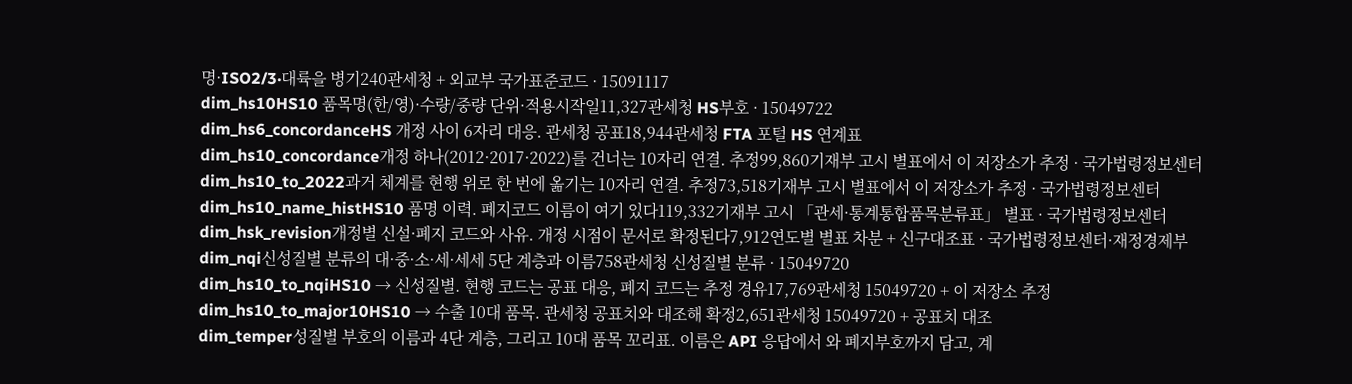명·ISO2/3·대륙을 병기240관세청 + 외교부 국가표준코드 · 15091117
dim_hs10HS10 품목명(한/영)·수량/중량 단위·적용시작일11,327관세청 HS부호 · 15049722
dim_hs6_concordanceHS 개정 사이 6자리 대응. 관세청 공표18,944관세청 FTA 포털 HS 연계표
dim_hs10_concordance개정 하나(2012·2017·2022)를 건너는 10자리 연결. 추정99,860기재부 고시 별표에서 이 저장소가 추정 · 국가법령정보센터
dim_hs10_to_2022과거 체계를 현행 위로 한 번에 옮기는 10자리 연결. 추정73,518기재부 고시 별표에서 이 저장소가 추정 · 국가법령정보센터
dim_hs10_name_histHS10 품명 이력. 폐지코드 이름이 여기 있다119,332기재부 고시 「관세·통계통합품목분류표」 별표 · 국가법령정보센터
dim_hsk_revision개정별 신설·폐지 코드와 사유. 개정 시점이 문서로 확정된다7,912연도별 별표 차분 + 신구대조표 · 국가법령정보센터·재정경제부
dim_nqi신성질별 분류의 대·중·소·세·세세 5단 계층과 이름758관세청 신성질별 분류 · 15049720
dim_hs10_to_nqiHS10 → 신성질별. 현행 코드는 공표 대응, 폐지 코드는 추정 경유17,769관세청 15049720 + 이 저장소 추정
dim_hs10_to_major10HS10 → 수출 10대 품목. 관세청 공표치와 대조해 확정2,651관세청 15049720 + 공표치 대조
dim_temper성질별 부호의 이름과 4단 계층, 그리고 10대 품목 꼬리표. 이름은 API 응답에서 와 폐지부호까지 담고, 계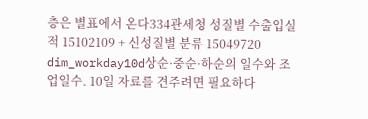층은 별표에서 온다334관세청 성질별 수출입실적 15102109 + 신성질별 분류 15049720
dim_workday10d상순·중순·하순의 일수와 조업일수. 10일 자료를 견주려면 필요하다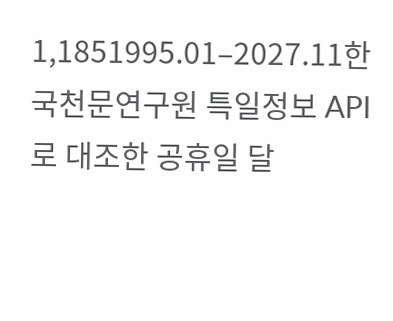1,1851995.01–2027.11한국천문연구원 특일정보 API로 대조한 공휴일 달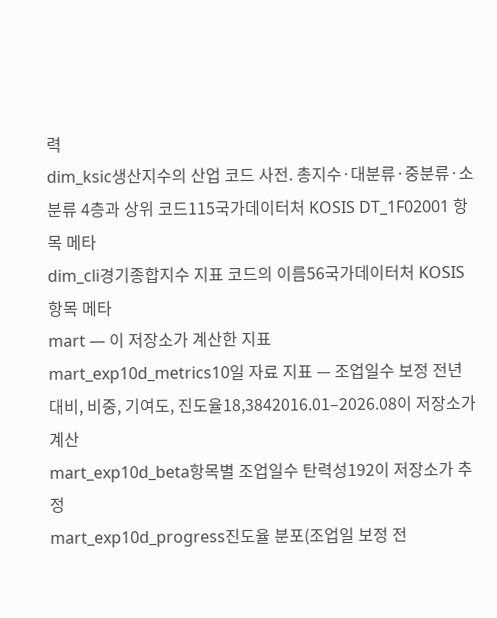력
dim_ksic생산지수의 산업 코드 사전. 총지수·대분류·중분류·소분류 4층과 상위 코드115국가데이터처 KOSIS DT_1F02001 항목 메타
dim_cli경기종합지수 지표 코드의 이름56국가데이터처 KOSIS 항목 메타
mart — 이 저장소가 계산한 지표
mart_exp10d_metrics10일 자료 지표 — 조업일수 보정 전년 대비, 비중, 기여도, 진도율18,3842016.01–2026.08이 저장소가 계산
mart_exp10d_beta항목별 조업일수 탄력성192이 저장소가 추정
mart_exp10d_progress진도율 분포(조업일 보정 전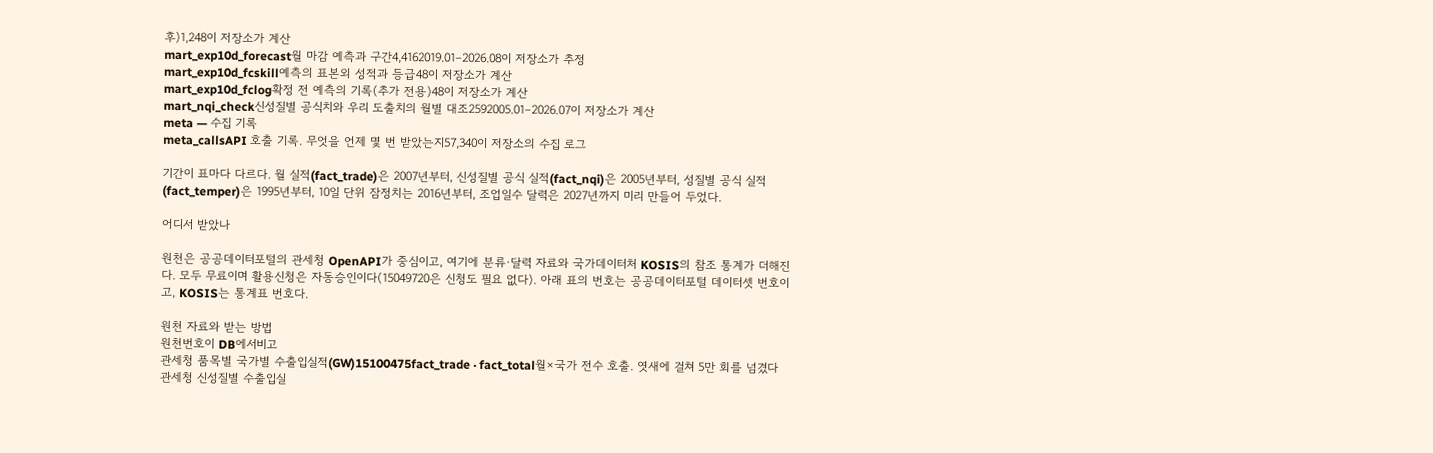후)1,248이 저장소가 계산
mart_exp10d_forecast월 마감 예측과 구간4,4162019.01–2026.08이 저장소가 추정
mart_exp10d_fcskill예측의 표본외 성적과 등급48이 저장소가 계산
mart_exp10d_fclog확정 전 예측의 기록(추가 전용)48이 저장소가 계산
mart_nqi_check신성질별 공식치와 우리 도출치의 월별 대조2592005.01–2026.07이 저장소가 계산
meta — 수집 기록
meta_callsAPI 호출 기록. 무엇을 언제 몇 번 받았는지57,340이 저장소의 수집 로그

기간이 표마다 다르다. 월 실적(fact_trade)은 2007년부터, 신성질별 공식 실적(fact_nqi)은 2005년부터, 성질별 공식 실적(fact_temper)은 1995년부터, 10일 단위 잠정치는 2016년부터, 조업일수 달력은 2027년까지 미리 만들어 두었다.

어디서 받았나

원천은 공공데이터포털의 관세청 OpenAPI가 중심이고, 여기에 분류·달력 자료와 국가데이터처 KOSIS의 참조 통계가 더해진다. 모두 무료이며 활용신청은 자동승인이다(15049720은 신청도 필요 없다). 아래 표의 번호는 공공데이터포털 데이터셋 번호이고, KOSIS는 통계표 번호다.

원천 자료와 받는 방법
원천번호이 DB에서비고
관세청 품목별 국가별 수출입실적(GW)15100475fact_trade · fact_total월×국가 전수 호출. 엿새에 걸쳐 5만 회를 넘겼다
관세청 신성질별 수출입실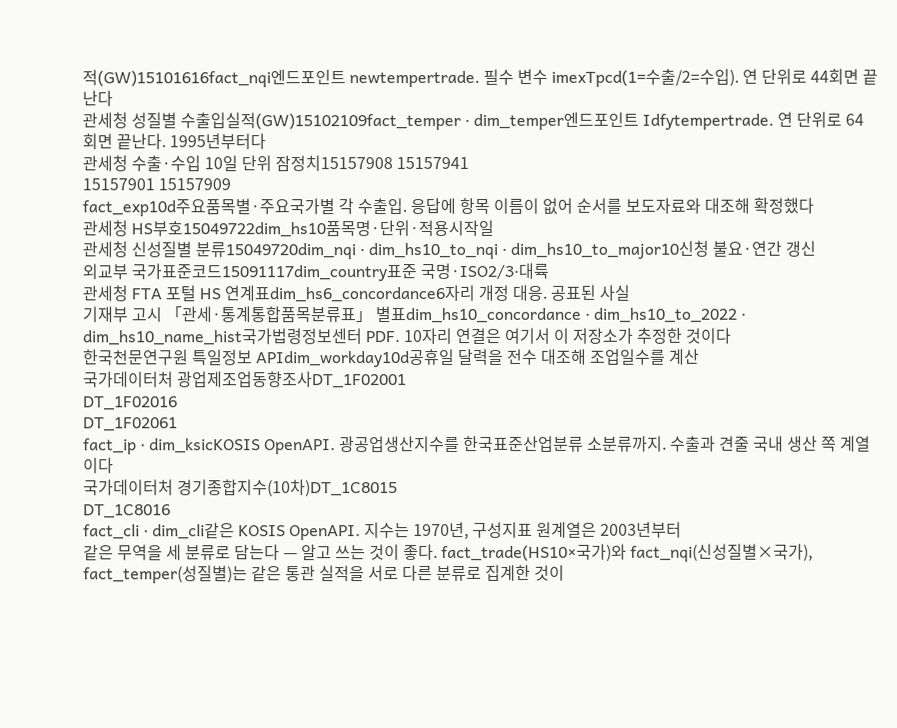적(GW)15101616fact_nqi엔드포인트 newtempertrade. 필수 변수 imexTpcd(1=수출/2=수입). 연 단위로 44회면 끝난다
관세청 성질별 수출입실적(GW)15102109fact_temper · dim_temper엔드포인트 Idfytempertrade. 연 단위로 64회면 끝난다. 1995년부터다
관세청 수출·수입 10일 단위 잠정치15157908 15157941
15157901 15157909
fact_exp10d주요품목별·주요국가별 각 수출입. 응답에 항목 이름이 없어 순서를 보도자료와 대조해 확정했다
관세청 HS부호15049722dim_hs10품목명·단위·적용시작일
관세청 신성질별 분류15049720dim_nqi · dim_hs10_to_nqi · dim_hs10_to_major10신청 불요·연간 갱신
외교부 국가표준코드15091117dim_country표준 국명·ISO2/3·대륙
관세청 FTA 포털 HS 연계표dim_hs6_concordance6자리 개정 대응. 공표된 사실
기재부 고시 「관세·통계통합품목분류표」 별표dim_hs10_concordance · dim_hs10_to_2022 · dim_hs10_name_hist국가법령정보센터 PDF. 10자리 연결은 여기서 이 저장소가 추정한 것이다
한국천문연구원 특일정보 APIdim_workday10d공휴일 달력을 전수 대조해 조업일수를 계산
국가데이터처 광업제조업동향조사DT_1F02001
DT_1F02016
DT_1F02061
fact_ip · dim_ksicKOSIS OpenAPI. 광공업생산지수를 한국표준산업분류 소분류까지. 수출과 견줄 국내 생산 쪽 계열이다
국가데이터처 경기종합지수(10차)DT_1C8015
DT_1C8016
fact_cli · dim_cli같은 KOSIS OpenAPI. 지수는 1970년, 구성지표 원계열은 2003년부터
같은 무역을 세 분류로 담는다 — 알고 쓰는 것이 좋다. fact_trade(HS10×국가)와 fact_nqi(신성질별×국가), fact_temper(성질별)는 같은 통관 실적을 서로 다른 분류로 집계한 것이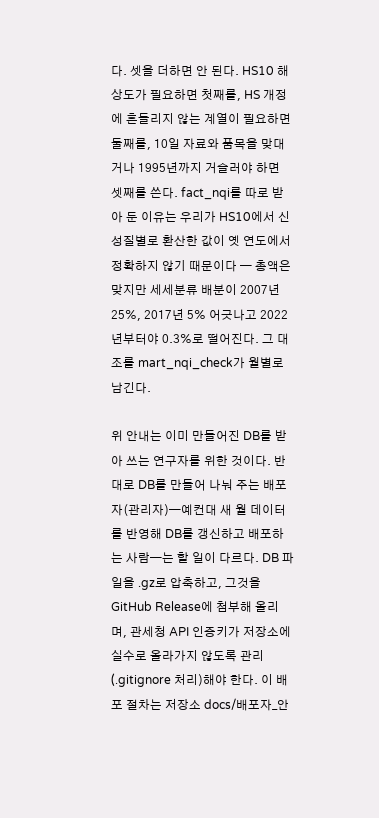다. 셋을 더하면 안 된다. HS10 해상도가 필요하면 첫째를, HS 개정에 흔들리지 않는 계열이 필요하면 둘째를, 10일 자료와 품목을 맞대거나 1995년까지 거슬러야 하면 셋째를 쓴다. fact_nqi를 따로 받아 둔 이유는 우리가 HS10에서 신성질별로 환산한 값이 옛 연도에서 정확하지 않기 때문이다 — 총액은 맞지만 세세분류 배분이 2007년 25%, 2017년 5% 어긋나고 2022년부터야 0.3%로 떨어진다. 그 대조를 mart_nqi_check가 월별로 남긴다.

위 안내는 이미 만들어진 DB를 받아 쓰는 연구자를 위한 것이다. 반대로 DB를 만들어 나눠 주는 배포자(관리자)—예컨대 새 월 데이터를 반영해 DB를 갱신하고 배포하는 사람—는 할 일이 다르다. DB 파일을 .gz로 압축하고, 그것을 GitHub Release에 첨부해 올리며, 관세청 API 인증키가 저장소에 실수로 올라가지 않도록 관리(.gitignore 처리)해야 한다. 이 배포 절차는 저장소 docs/배포자_안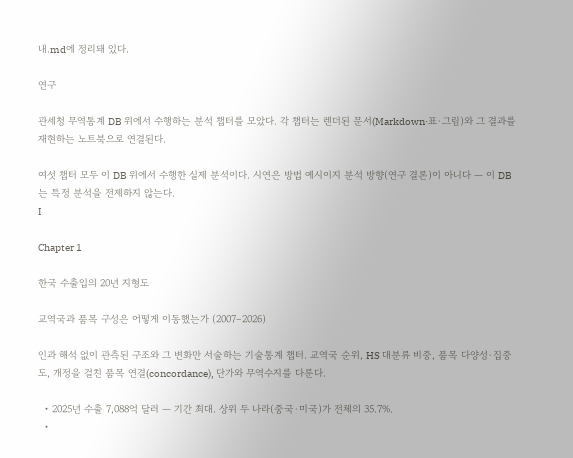내.md에 정리돼 있다.

연구

관세청 무역통계 DB 위에서 수행하는 분석 챕터를 모았다. 각 챕터는 렌더된 문서(Markdown·표·그림)와 그 결과를 재현하는 노트북으로 연결된다.

여섯 챕터 모두 이 DB 위에서 수행한 실제 분석이다. 시연은 방법 예시이지 분석 방향(연구 결론)이 아니다 — 이 DB는 특정 분석을 전제하지 않는다.
I

Chapter 1

한국 수출입의 20년 지형도

교역국과 품목 구성은 어떻게 이동했는가 (2007–2026)

인과 해석 없이 관측된 구조와 그 변화만 서술하는 기술통계 챕터. 교역국 순위, HS 대분류 비중, 품목 다양성·집중도, 개정을 걸친 품목 연결(concordance), 단가와 무역수지를 다룬다.

  • 2025년 수출 7,088억 달러 — 기간 최대. 상위 두 나라(중국·미국)가 전체의 35.7%.
  •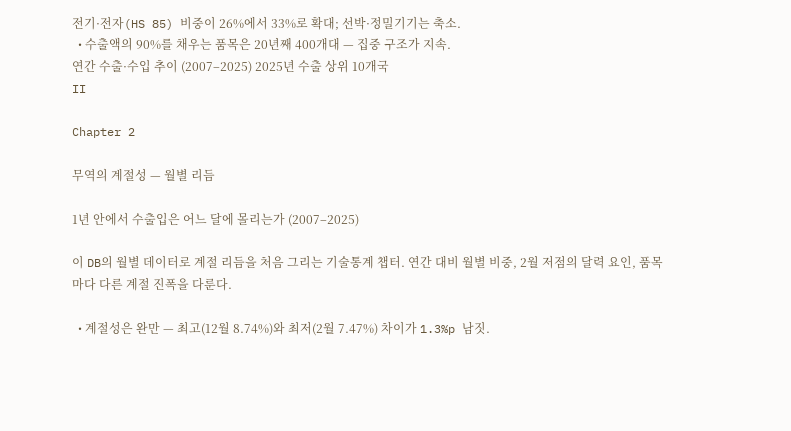전기·전자(HS 85) 비중이 26%에서 33%로 확대; 선박·정밀기기는 축소.
  • 수출액의 90%를 채우는 품목은 20년째 400개대 — 집중 구조가 지속.
연간 수출·수입 추이 (2007–2025) 2025년 수출 상위 10개국
II

Chapter 2

무역의 계절성 — 월별 리듬

1년 안에서 수출입은 어느 달에 몰리는가 (2007–2025)

이 DB의 월별 데이터로 계절 리듬을 처음 그리는 기술통계 챕터. 연간 대비 월별 비중, 2월 저점의 달력 요인, 품목마다 다른 계절 진폭을 다룬다.

  • 계절성은 완만 — 최고(12월 8.74%)와 최저(2월 7.47%) 차이가 1.3%p 남짓.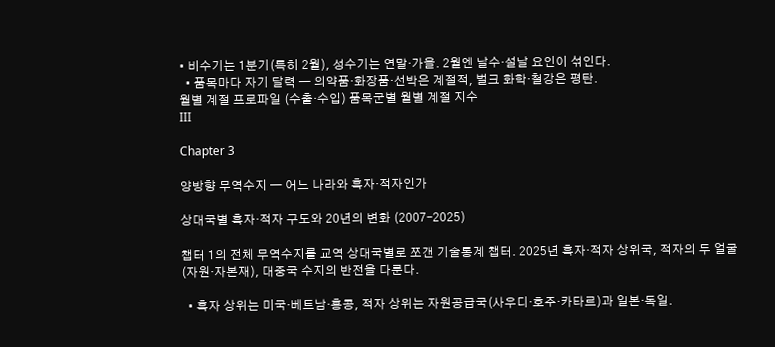• 비수기는 1분기(특히 2월), 성수기는 연말·가을. 2월엔 날수·설날 요인이 섞인다.
  • 품목마다 자기 달력 — 의약품·화장품·선박은 계절적, 벌크 화학·철강은 평탄.
월별 계절 프로파일 (수출·수입) 품목군별 월별 계절 지수
III

Chapter 3

양방향 무역수지 — 어느 나라와 흑자·적자인가

상대국별 흑자·적자 구도와 20년의 변화 (2007–2025)

챕터 1의 전체 무역수지를 교역 상대국별로 쪼갠 기술통계 챕터. 2025년 흑자·적자 상위국, 적자의 두 얼굴(자원·자본재), 대중국 수지의 반전을 다룬다.

  • 흑자 상위는 미국·베트남·홍콩, 적자 상위는 자원공급국(사우디·호주·카타르)과 일본·독일.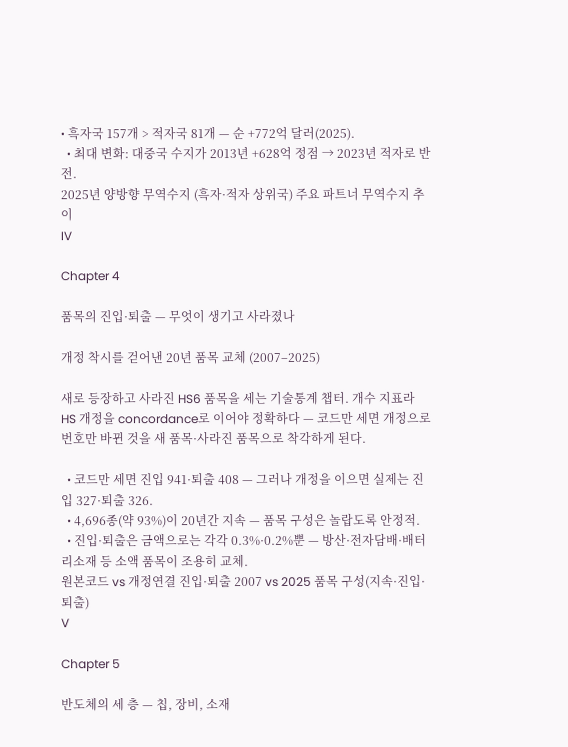• 흑자국 157개 > 적자국 81개 — 순 +772억 달러(2025).
  • 최대 변화: 대중국 수지가 2013년 +628억 정점 → 2023년 적자로 반전.
2025년 양방향 무역수지 (흑자·적자 상위국) 주요 파트너 무역수지 추이
IV

Chapter 4

품목의 진입·퇴출 — 무엇이 생기고 사라졌나

개정 착시를 걷어낸 20년 품목 교체 (2007–2025)

새로 등장하고 사라진 HS6 품목을 세는 기술통계 챕터. 개수 지표라 HS 개정을 concordance로 이어야 정확하다 — 코드만 세면 개정으로 번호만 바뀐 것을 새 품목·사라진 품목으로 착각하게 된다.

  • 코드만 세면 진입 941·퇴출 408 — 그러나 개정을 이으면 실제는 진입 327·퇴출 326.
  • 4,696종(약 93%)이 20년간 지속 — 품목 구성은 놀랍도록 안정적.
  • 진입·퇴출은 금액으로는 각각 0.3%·0.2%뿐 — 방산·전자담배·배터리소재 등 소액 품목이 조용히 교체.
원본코드 vs 개정연결 진입·퇴출 2007 vs 2025 품목 구성(지속·진입·퇴출)
V

Chapter 5

반도체의 세 층 — 칩, 장비, 소재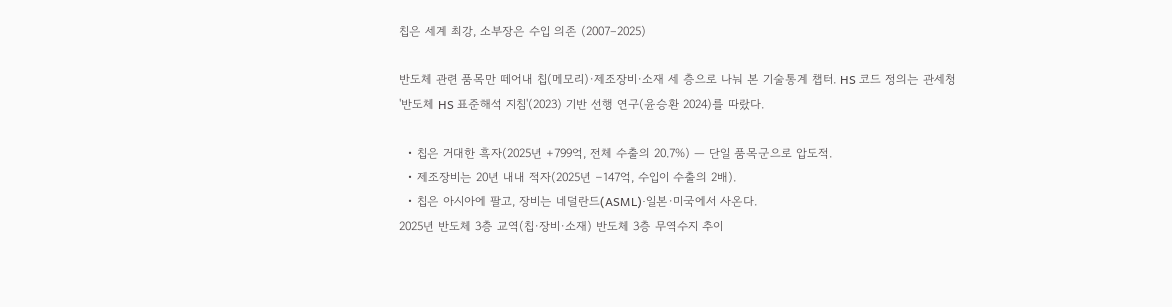칩은 세계 최강, 소부장은 수입 의존 (2007–2025)

반도체 관련 품목만 떼어내 칩(메모리)·제조장비·소재 세 층으로 나눠 본 기술통계 챕터. HS 코드 정의는 관세청 '반도체 HS 표준해석 지침'(2023) 기반 선행 연구(윤승환 2024)를 따랐다.

  • 칩은 거대한 흑자(2025년 +799억, 전체 수출의 20.7%) — 단일 품목군으로 압도적.
  • 제조장비는 20년 내내 적자(2025년 −147억, 수입이 수출의 2배).
  • 칩은 아시아에 팔고, 장비는 네덜란드(ASML)·일본·미국에서 사온다.
2025년 반도체 3층 교역(칩·장비·소재) 반도체 3층 무역수지 추이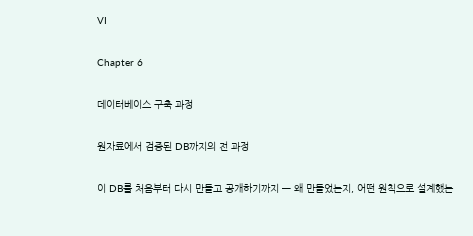VI

Chapter 6

데이터베이스 구축 과정

원자료에서 검증된 DB까지의 전 과정

이 DB를 처음부터 다시 만들고 공개하기까지 — 왜 만들었는지, 어떤 원칙으로 설계했는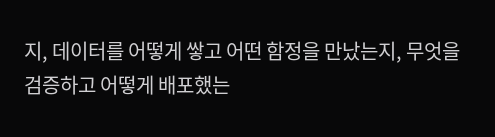지, 데이터를 어떻게 쌓고 어떤 함정을 만났는지, 무엇을 검증하고 어떻게 배포했는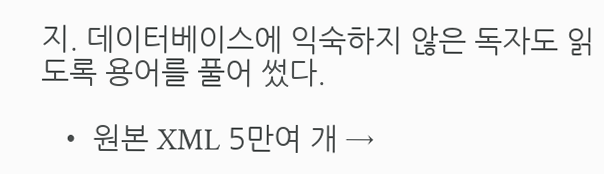지. 데이터베이스에 익숙하지 않은 독자도 읽도록 용어를 풀어 썼다.

  • 원본 XML 5만여 개 →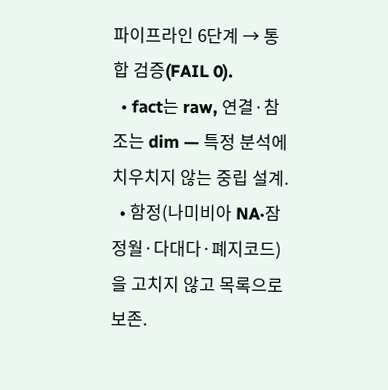파이프라인 6단계 → 통합 검증(FAIL 0).
  • fact는 raw, 연결·참조는 dim — 특정 분석에 치우치지 않는 중립 설계.
  • 함정(나미비아 NA·잠정월·다대다·폐지코드)을 고치지 않고 목록으로 보존.